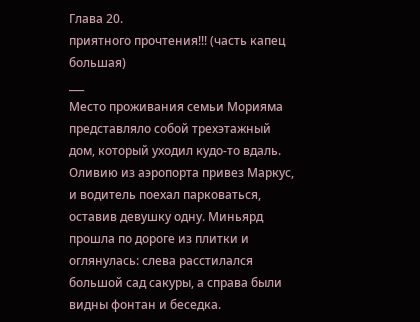Глава 20.
приятного прочтения!!! (часть капец большая)
___
Место проживания семьи Морияма представляло собой трехэтажный дом, который уходил кудо-то вдаль. Оливию из аэропорта привез Маркус, и водитель поехал парковаться, оставив девушку одну. Миньярд прошла по дороге из плитки и оглянулась: слева расстилался большой сад сакуры, а справа были видны фонтан и беседка.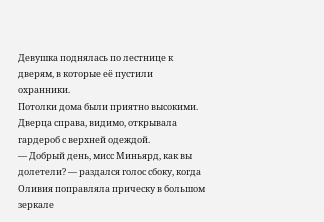Девушка поднялась по лестнице к дверям, в которые её пустили охранники.
Потолки дома были приятно высокими. Дверца справа, видимо, открывала гардероб с верхней одеждой.
— Добрый день, мисс Миньярд, как вы долетели? — раздался голос сбоку, когда Оливия поправляла прическу в большом зеркале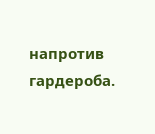напротив гардероба.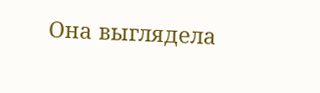Она выглядела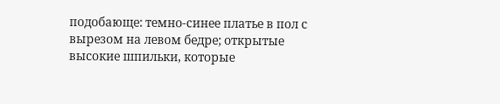подобающе: темно-синее платье в пол с вырезом на левом бедре; открытые высокие шпильки, которые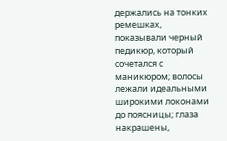держались на тонких ремешках, показывали черный педикюр, который сочетался с маникюром; волосы лежали идеальными широкими локонами до поясницы; глаза накрашены,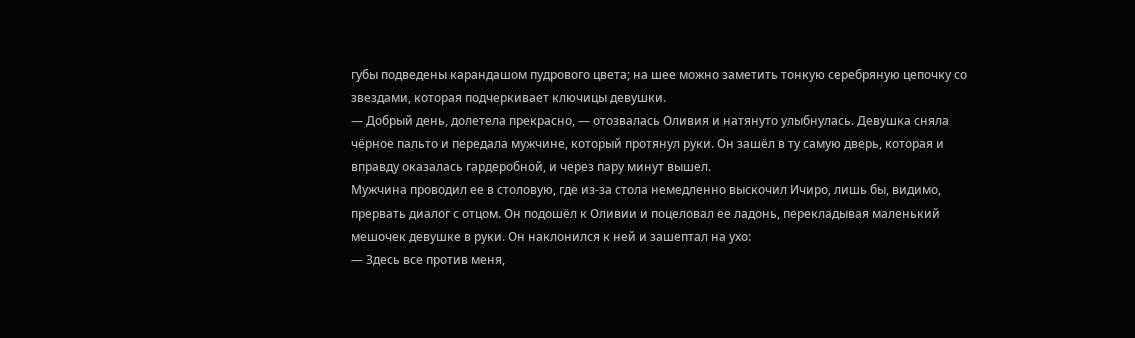губы подведены карандашом пудрового цвета; на шее можно заметить тонкую серебряную цепочку со звездами, которая подчеркивает ключицы девушки.
— Добрый день, долетела прекрасно, — отозвалась Оливия и натянуто улыбнулась. Девушка сняла чёрное пальто и передала мужчине, который протянул руки. Он зашёл в ту самую дверь, которая и вправду оказалась гардеробной, и через пару минут вышел.
Мужчина проводил ее в столовую, где из-за стола немедленно выскочил Ичиро, лишь бы, видимо, прервать диалог с отцом. Он подошёл к Оливии и поцеловал ее ладонь, перекладывая маленький мешочек девушке в руки. Он наклонился к ней и зашептал на ухо:
— Здесь все против меня,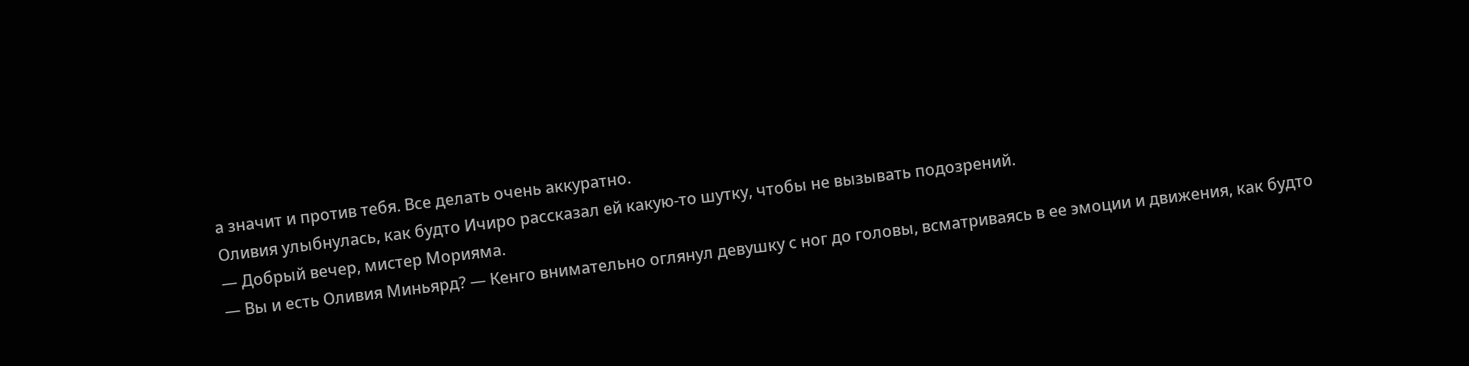а значит и против тебя. Все делать очень аккуратно.
Оливия улыбнулась, как будто Ичиро рассказал ей какую-то шутку, чтобы не вызывать подозрений.
— Добрый вечер, мистер Морияма.
— Вы и есть Оливия Миньярд? — Кенго внимательно оглянул девушку с ног до головы, всматриваясь в ее эмоции и движения, как будто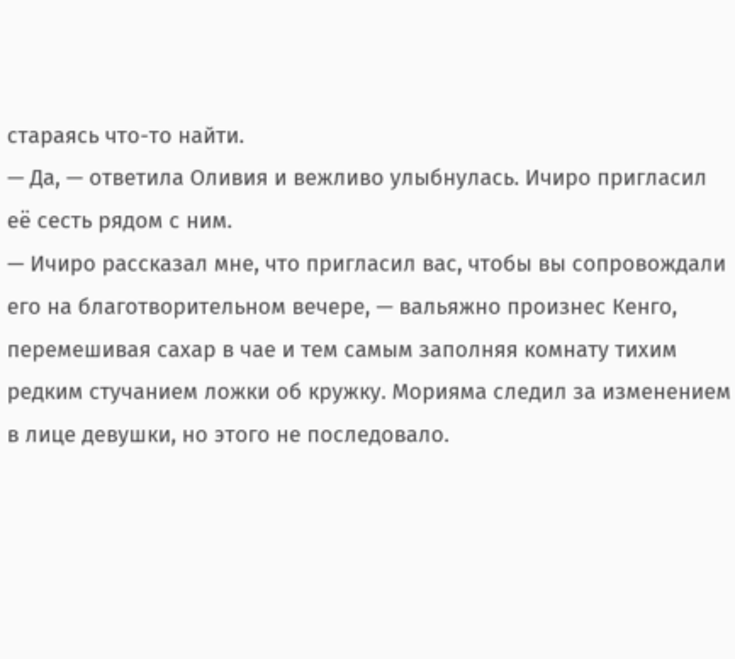стараясь что-то найти.
— Да, — ответила Оливия и вежливо улыбнулась. Ичиро пригласил её сесть рядом с ним.
— Ичиро рассказал мне, что пригласил вас, чтобы вы сопровождали его на благотворительном вечере, — вальяжно произнес Кенго, перемешивая сахар в чае и тем самым заполняя комнату тихим редким стучанием ложки об кружку. Морияма следил за изменением в лице девушки, но этого не последовало.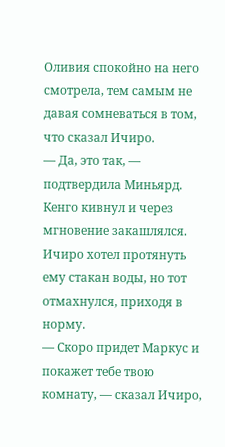Оливия спокойно на него смотрела, тем самым не давая сомневаться в том, что сказал Ичиро.
— Да, это так, — подтвердила Миньярд.
Кенго кивнул и через мгновение закашлялся. Ичиро хотел протянуть ему стакан воды, но тот отмахнулся, приходя в норму.
— Скоро придет Маркус и покажет тебе твою комнату, — сказал Ичиро,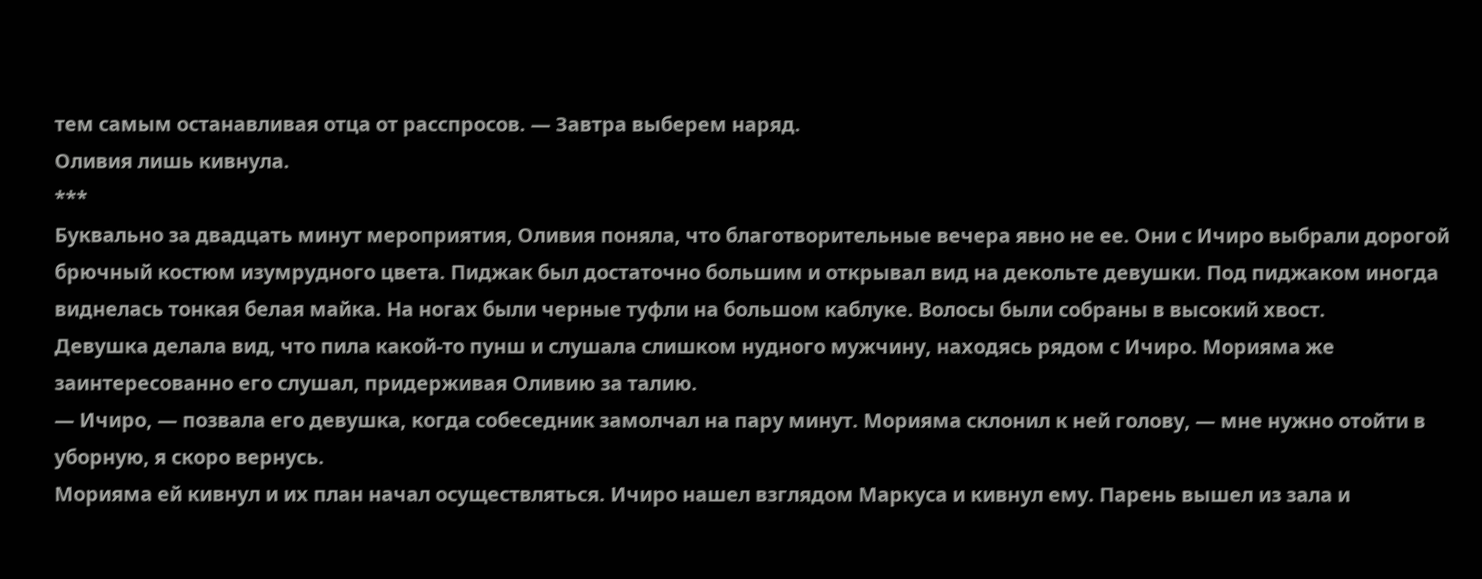тем самым останавливая отца от расспросов. — Завтра выберем наряд.
Оливия лишь кивнула.
***
Буквально за двадцать минут мероприятия, Оливия поняла, что благотворительные вечера явно не ее. Они с Ичиро выбрали дорогой брючный костюм изумрудного цвета. Пиджак был достаточно большим и открывал вид на декольте девушки. Под пиджаком иногда виднелась тонкая белая майка. На ногах были черные туфли на большом каблуке. Волосы были собраны в высокий хвост.
Девушка делала вид, что пила какой-то пунш и слушала слишком нудного мужчину, находясь рядом с Ичиро. Морияма же заинтересованно его слушал, придерживая Оливию за талию.
— Ичиро, — позвала его девушка, когда собеседник замолчал на пару минут. Морияма склонил к ней голову, — мне нужно отойти в уборную, я скоро вернусь.
Морияма ей кивнул и их план начал осуществляться. Ичиро нашел взглядом Маркуса и кивнул ему. Парень вышел из зала и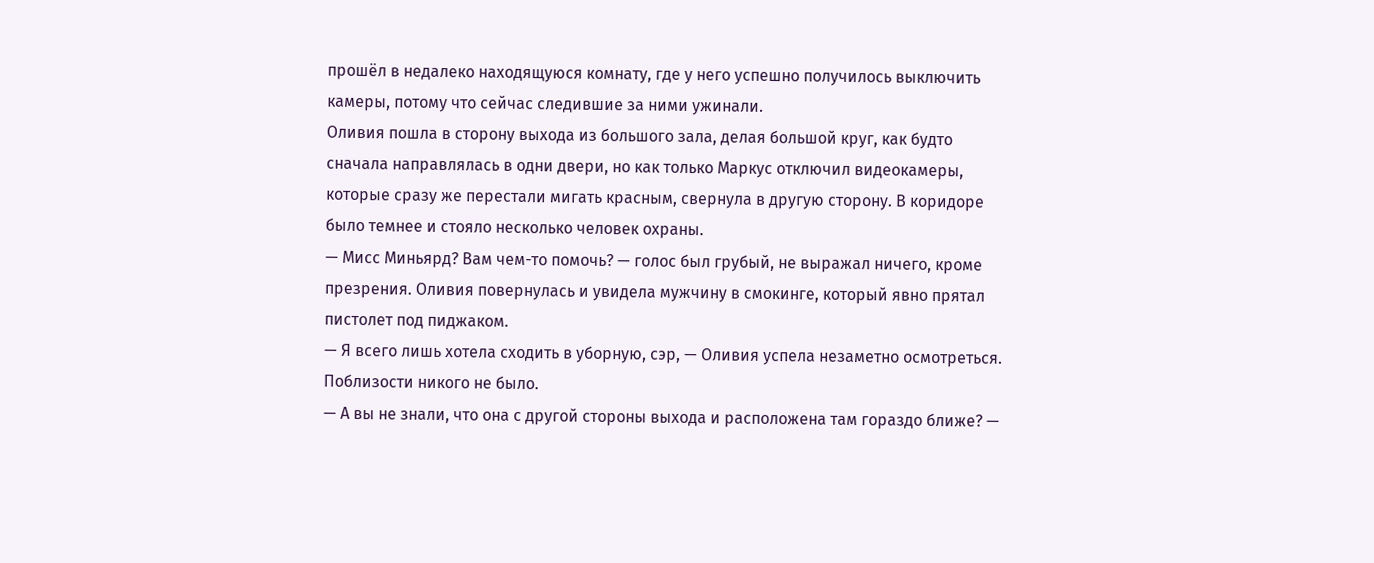прошёл в недалеко находящуюся комнату, где у него успешно получилось выключить камеры, потому что сейчас следившие за ними ужинали.
Оливия пошла в сторону выхода из большого зала, делая большой круг, как будто сначала направлялась в одни двери, но как только Маркус отключил видеокамеры, которые сразу же перестали мигать красным, свернула в другую сторону. В коридоре было темнее и стояло несколько человек охраны.
— Мисс Миньярд? Вам чем-то помочь? — голос был грубый, не выражал ничего, кроме презрения. Оливия повернулась и увидела мужчину в смокинге, который явно прятал пистолет под пиджаком.
— Я всего лишь хотела сходить в уборную, сэр, — Оливия успела незаметно осмотреться. Поблизости никого не было.
— А вы не знали, что она с другой стороны выхода и расположена там гораздо ближе? —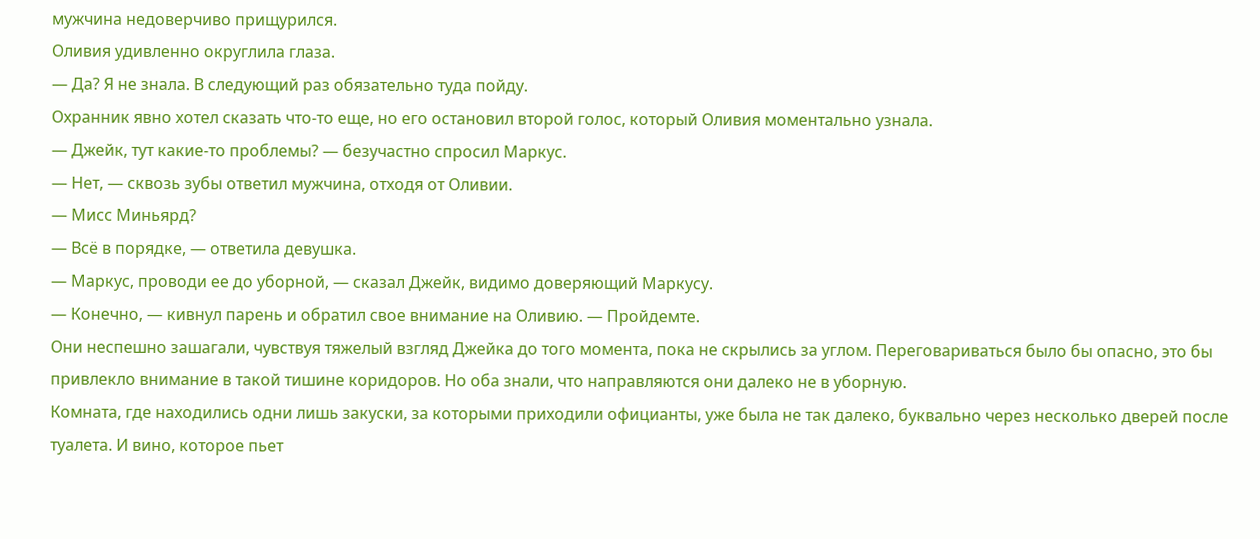мужчина недоверчиво прищурился.
Оливия удивленно округлила глаза.
— Да? Я не знала. В следующий раз обязательно туда пойду.
Охранник явно хотел сказать что-то еще, но его остановил второй голос, который Оливия моментально узнала.
— Джейк, тут какие-то проблемы? — безучастно спросил Маркус.
— Нет, — сквозь зубы ответил мужчина, отходя от Оливии.
— Мисс Миньярд?
— Всё в порядке, — ответила девушка.
— Маркус, проводи ее до уборной, — сказал Джейк, видимо доверяющий Маркусу.
— Конечно, — кивнул парень и обратил свое внимание на Оливию. — Пройдемте.
Они неспешно зашагали, чувствуя тяжелый взгляд Джейка до того момента, пока не скрылись за углом. Переговариваться было бы опасно, это бы привлекло внимание в такой тишине коридоров. Но оба знали, что направляются они далеко не в уборную.
Комната, где находились одни лишь закуски, за которыми приходили официанты, уже была не так далеко, буквально через несколько дверей после туалета. И вино, которое пьет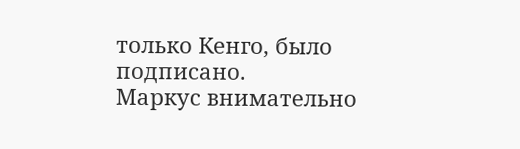только Кенго, было подписано.
Маркус внимательно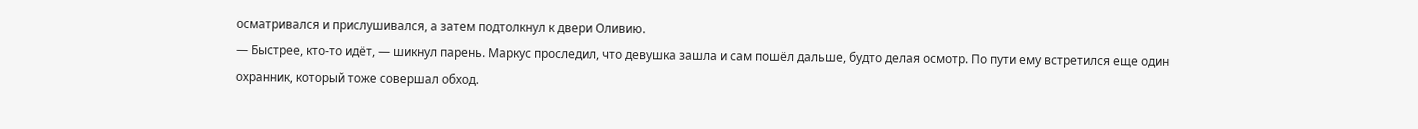осматривался и прислушивался, а затем подтолкнул к двери Оливию.
— Быстрее, кто-то идёт, — шикнул парень. Маркус проследил, что девушка зашла и сам пошёл дальше, будто делая осмотр. По пути ему встретился еще один охранник, который тоже совершал обход.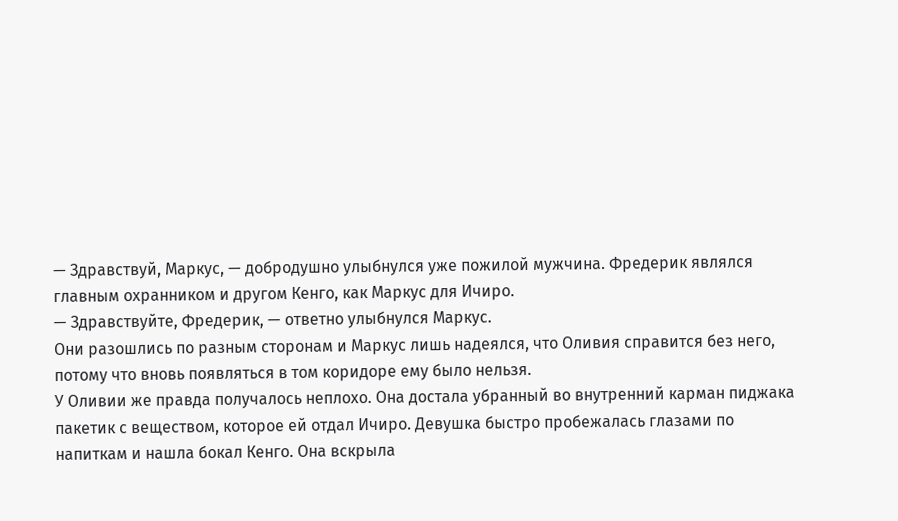— Здравствуй, Маркус, — добродушно улыбнулся уже пожилой мужчина. Фредерик являлся главным охранником и другом Кенго, как Маркус для Ичиро.
— Здравствуйте, Фредерик, — ответно улыбнулся Маркус.
Они разошлись по разным сторонам и Маркус лишь надеялся, что Оливия справится без него, потому что вновь появляться в том коридоре ему было нельзя.
У Оливии же правда получалось неплохо. Она достала убранный во внутренний карман пиджака пакетик с веществом, которое ей отдал Ичиро. Девушка быстро пробежалась глазами по напиткам и нашла бокал Кенго. Она вскрыла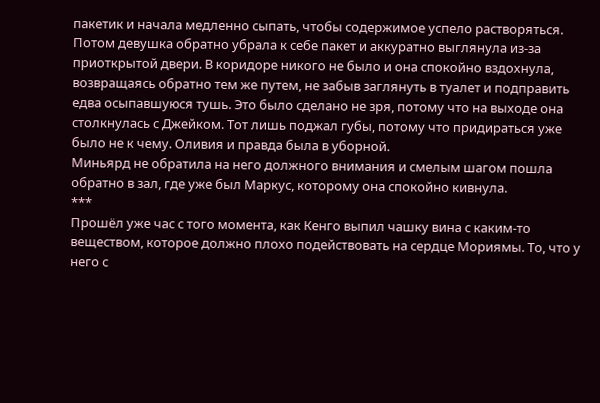пакетик и начала медленно сыпать, чтобы содержимое успело растворяться.
Потом девушка обратно убрала к себе пакет и аккуратно выглянула из-за приоткрытой двери. В коридоре никого не было и она спокойно вздохнула, возвращаясь обратно тем же путем, не забыв заглянуть в туалет и подправить едва осыпавшуюся тушь. Это было сделано не зря, потому что на выходе она столкнулась с Джейком. Тот лишь поджал губы, потому что придираться уже было не к чему. Оливия и правда была в уборной.
Миньярд не обратила на него должного внимания и смелым шагом пошла обратно в зал, где уже был Маркус, которому она спокойно кивнула.
***
Прошёл уже час с того момента, как Кенго выпил чашку вина с каким-то веществом, которое должно плохо подействовать на сердце Мориямы. То, что у него с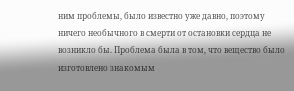ним проблемы, было известно уже давно, поэтому ничего необычного в смерти от остановки сердца не возникло бы. Проблема была в том, что вещество было изготовлено знакомым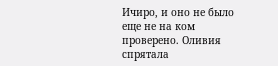Ичиро, и оно не было еще не на ком проверено. Оливия спрятала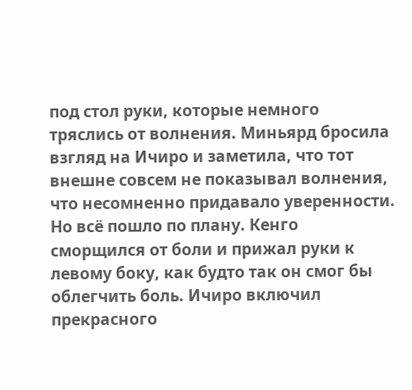под стол руки, которые немного тряслись от волнения. Миньярд бросила взгляд на Ичиро и заметила, что тот внешне совсем не показывал волнения, что несомненно придавало уверенности.
Но всё пошло по плану. Кенго сморщился от боли и прижал руки к левому боку, как будто так он смог бы облегчить боль. Ичиро включил прекрасного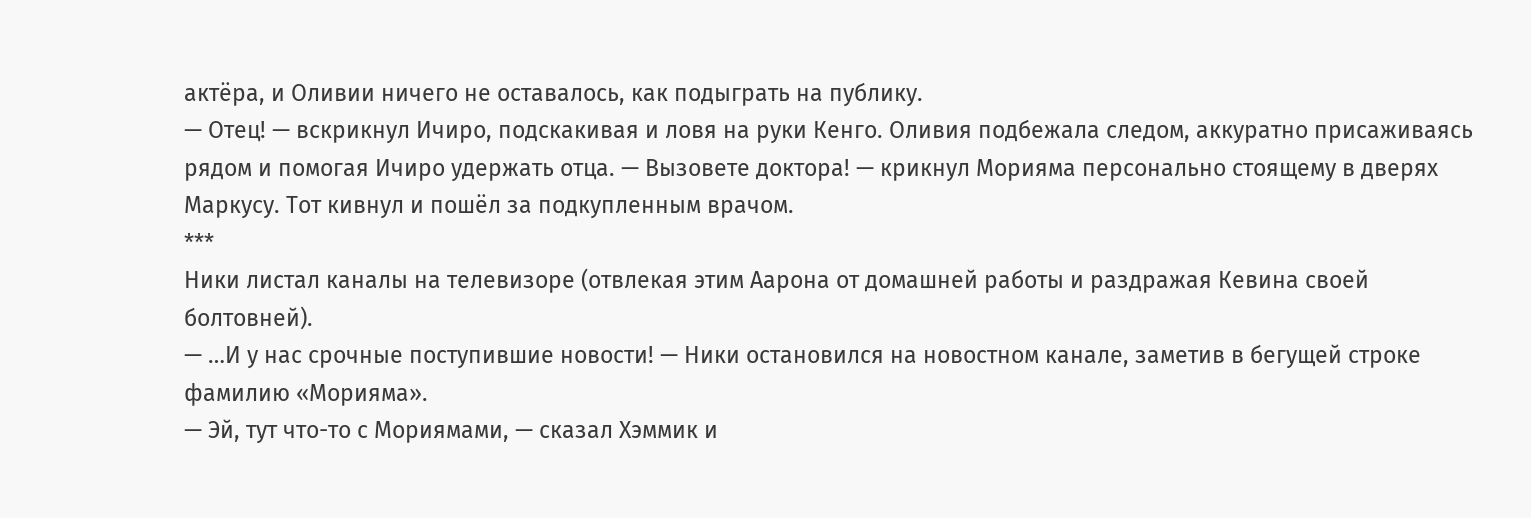актёра, и Оливии ничего не оставалось, как подыграть на публику.
— Отец! — вскрикнул Ичиро, подскакивая и ловя на руки Кенго. Оливия подбежала следом, аккуратно присаживаясь рядом и помогая Ичиро удержать отца. — Вызовете доктора! — крикнул Морияма персонально стоящему в дверях Маркусу. Тот кивнул и пошёл за подкупленным врачом.
***
Ники листал каналы на телевизоре (отвлекая этим Аарона от домашней работы и раздражая Кевина своей болтовней).
— …И у нас срочные поступившие новости! — Ники остановился на новостном канале, заметив в бегущей строке фамилию «Морияма».
— Эй, тут что-то с Мориямами, — сказал Хэммик и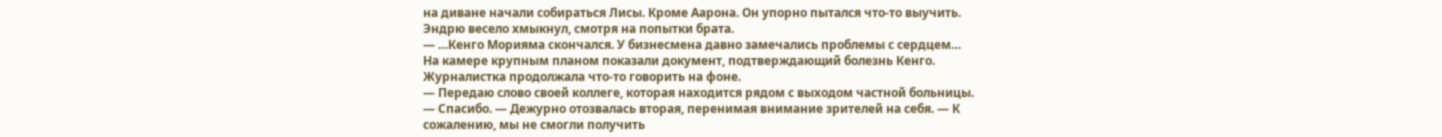на диване начали собираться Лисы. Кроме Аарона. Он упорно пытался что-то выучить. Эндрю весело хмыкнул, смотря на попытки брата.
— …Кенго Морияма скончался. У бизнесмена давно замечались проблемы с сердцем…
На камере крупным планом показали документ, подтверждающий болезнь Кенго. Журналистка продолжала что-то говорить на фоне.
— Передаю слово своей коллеге, которая находится рядом с выходом частной больницы.
— Спасибо. — Дежурно отозвалась вторая, перенимая внимание зрителей на себя. — К сожалению, мы не смогли получить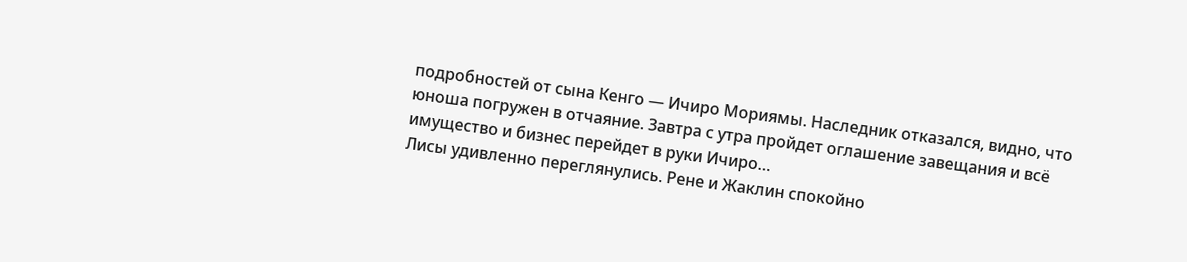подробностей от сына Кенго — Ичиро Мориямы. Наследник отказался, видно, что юноша погружен в отчаяние. Завтра с утра пройдет оглашение завещания и всё имущество и бизнес перейдет в руки Ичиро…
Лисы удивленно переглянулись. Рене и Жаклин спокойно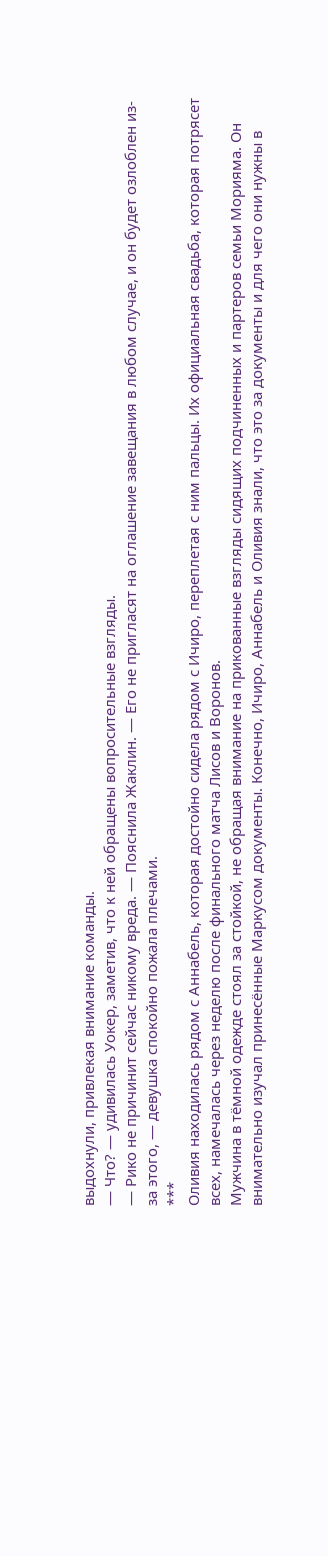выдохнули, привлекая внимание команды.
— Что? — удивилась Уокер, заметив, что к ней обращены вопросительные взгляды.
— Рико не причинит сейчас никому вреда. — Пояснила Жаклин. — Его не пригласят на оглашение завещания в любом случае, и он будет озлоблен из-за этого, — девушка спокойно пожала плечами.
***
Оливия находилась рядом с Аннабель, которая достойно сидела рядом с Ичиро, переплетая с ним пальцы. Их официальная свадьба, которая потрясет всех, намечалась через неделю после финального матча Лисов и Воронов.
Мужчина в тёмной одежде стоял за стойкой, не обращая внимание на прикованные взгляды сидящих подчиненных и партеров семьи Морияма. Он внимательно изучал принесённые Маркусом документы. Конечно, Ичиро, Аннабель и Оливия знали, что это за документы и для чего они нужны в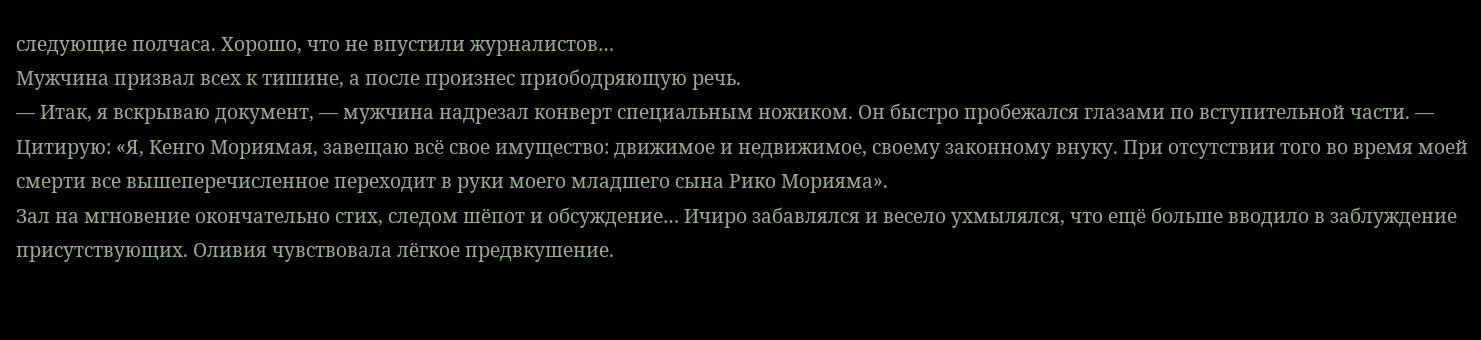следующие полчаса. Хорошо, что не впустили журналистов…
Мужчина призвал всех к тишине, а после произнес приободряющую речь.
— Итак, я вскрываю документ, — мужчина надрезал конверт специальным ножиком. Он быстро пробежался глазами по вступительной части. — Цитирую: «Я, Кенго Мориямая, завещаю всё свое имущество: движимое и недвижимое, своему законному внуку. При отсутствии того во время моей смерти все вышеперечисленное переходит в руки моего младшего сына Рико Морияма».
Зал на мгновение окончательно стих, следом шёпот и обсуждение… Ичиро забавлялся и весело ухмылялся, что ещё больше вводило в заблуждение присутствующих. Оливия чувствовала лёгкое предвкушение.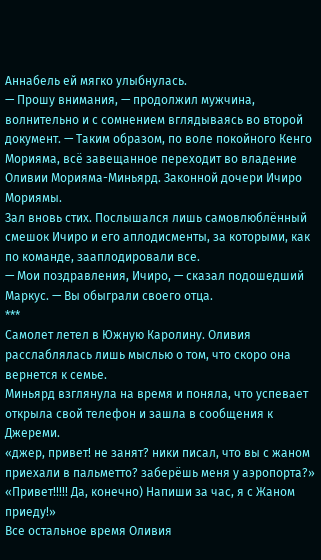Аннабель ей мягко улыбнулась.
— Прошу внимания, — продолжил мужчина, волнительно и с сомнением вглядываясь во второй документ. — Таким образом, по воле покойного Кенго Морияма, всё завещанное переходит во владение Оливии Морияма-Миньярд. Законной дочери Ичиро Мориямы.
Зал вновь стих. Послышался лишь самовлюблённый смешок Ичиро и его аплодисменты, за которыми, как по команде, зааплодировали все.
— Мои поздравления, Ичиро, — сказал подошедший Маркус. — Вы обыграли своего отца.
***
Самолет летел в Южную Каролину. Оливия расслаблялась лишь мыслью о том, что скоро она вернется к семье.
Миньярд взглянула на время и поняла, что успевает открыла свой телефон и зашла в сообщения к Джереми.
«джер, привет! не занят? ники писал, что вы с жаном приехали в пальметто? заберёшь меня у аэропорта?»
«Привет!!!!! Да, конечно) Напиши за час, я с Жаном приеду!»
Все остальное время Оливия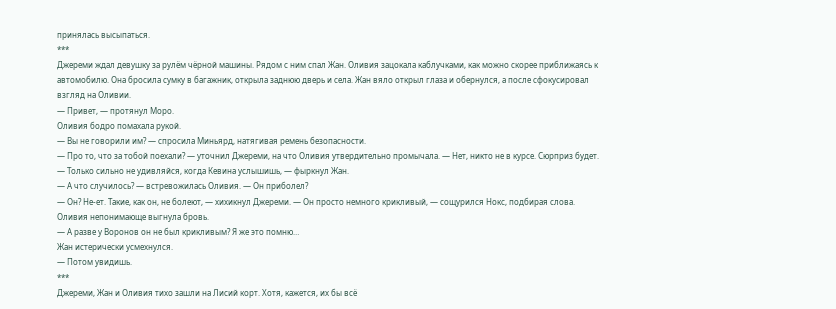принялась высыпаться.
***
Джереми ждал девушку за рулём чёрной машины. Рядом с ним спал Жан. Оливия зацокала каблучками, как можно скорее приближаясь к автомобилю. Она бросила сумку в багажник, открыла заднюю дверь и села. Жан вяло открыл глаза и обернулся, а после сфокусировал взгляд на Оливии.
— Привет, — протянул Моро.
Оливия бодро помахала рукой.
— Вы не говорили им? — спросила Миньярд, натягивая ремень безопасности.
— Про то, что за тобой поехали? — уточнил Джереми, на что Оливия утвердительно промычала. — Нет, никто не в курсе. Сюрприз будет.
— Только сильно не удивляйся, когда Кевина услышишь, — фыркнул Жан.
— А что случилось? — встревожилась Оливия. — Он приболел?
— Он? Не-ет. Такие, как он, не болеют, — хихикнул Джереми. — Он просто немного крикливый, — сощурился Нокс, подбирая слова.
Оливия непонимающе выгнула бровь.
— А разве у Воронов он не был крикливым? Я же это помню…
Жан истерически усмехнулся.
— Потом увидишь.
***
Джереми, Жан и Оливия тихо зашли на Лисий корт. Хотя, кажется, их бы всё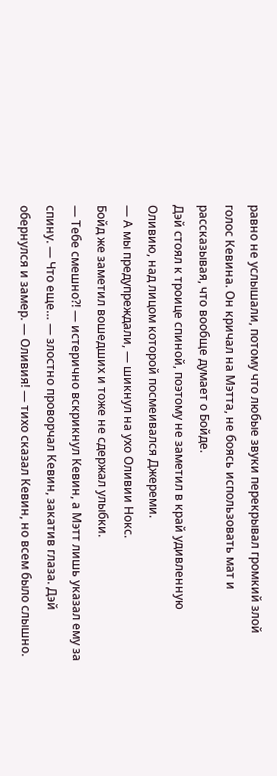равно не услышали, потому что любые звуки перекрывал громкий злой голос Кевина. Он кричал на Мэтта, не боясь использовать мат и рассказывая, что вообще думает о Бойде.
Дэй стоял к троице спиной, поэтому не заметил в край удивленную Оливию, над лицом которой посмеивался Джереми.
— А мы предупреждали, — шикнул на ухо Оливии Нокс.
Бойд же заметил вошедших и тоже не сдержал улыбки.
— Тебе смешно?! — истерично вскрикнул Кевин, а Мэтт лишь указал ему за спину. — Что еще… — злостно проворчал Кевин, закатив глаза. Дэй обернулся и замер. — Оливия! — тихо сказал Кевин, но всем было слышно.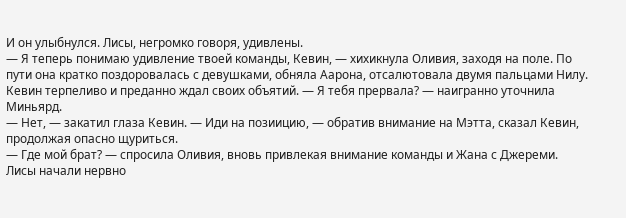И он улыбнулся. Лисы, негромко говоря, удивлены.
— Я теперь понимаю удивление твоей команды, Кевин, — хихикнула Оливия, заходя на поле. По пути она кратко поздоровалась с девушками, обняла Аарона, отсалютовала двумя пальцами Нилу. Кевин терпеливо и преданно ждал своих объятий. — Я тебя прервала? — наигранно уточнила Миньярд.
— Нет, — закатил глаза Кевин. — Иди на позиицию, — обратив внимание на Мэтта, сказал Кевин, продолжая опасно щуриться.
— Где мой брат? — спросила Оливия, вновь привлекая внимание команды и Жана с Джереми.
Лисы начали нервно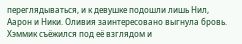переглядываться, и к девушке подошли лишь Нил, Аарон и Ники. Оливия заинтересовано выгнула бровь. Хэммик съёжился под её взглядом и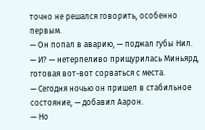точно не решался говорить, особенно первым.
— Он попал в аварию, — поджал губы Нил.
— И? — нетерпеливо прищурилась Миньярд, готовая вот-вот сорваться с места.
— Сегодня ночью он пришел в стабильное состояние, — добавил Аарон.
— Но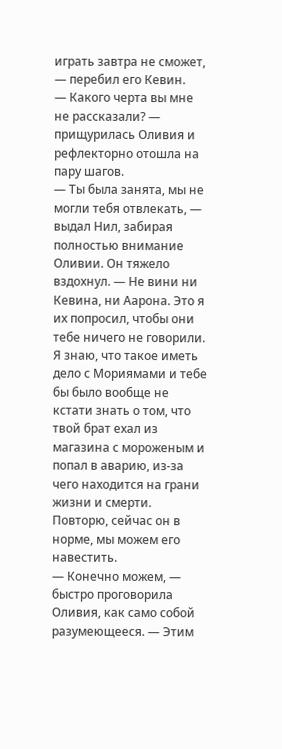играть завтра не сможет, — перебил его Кевин.
— Какого черта вы мне не рассказали? — прищурилась Оливия и рефлекторно отошла на пару шагов.
— Ты была занята, мы не могли тебя отвлекать, — выдал Нил, забирая полностью внимание Оливии. Он тяжело вздохнул. — Не вини ни Кевина, ни Аарона. Это я их попросил, чтобы они тебе ничего не говорили. Я знаю, что такое иметь дело с Мориямами и тебе бы было вообще не кстати знать о том, что твой брат ехал из магазина с мороженым и попал в аварию, из-за чего находится на грани жизни и смерти. Повторю, сейчас он в норме, мы можем его навестить.
— Конечно можем, — быстро проговорила Оливия, как само собой разумеющееся. — Этим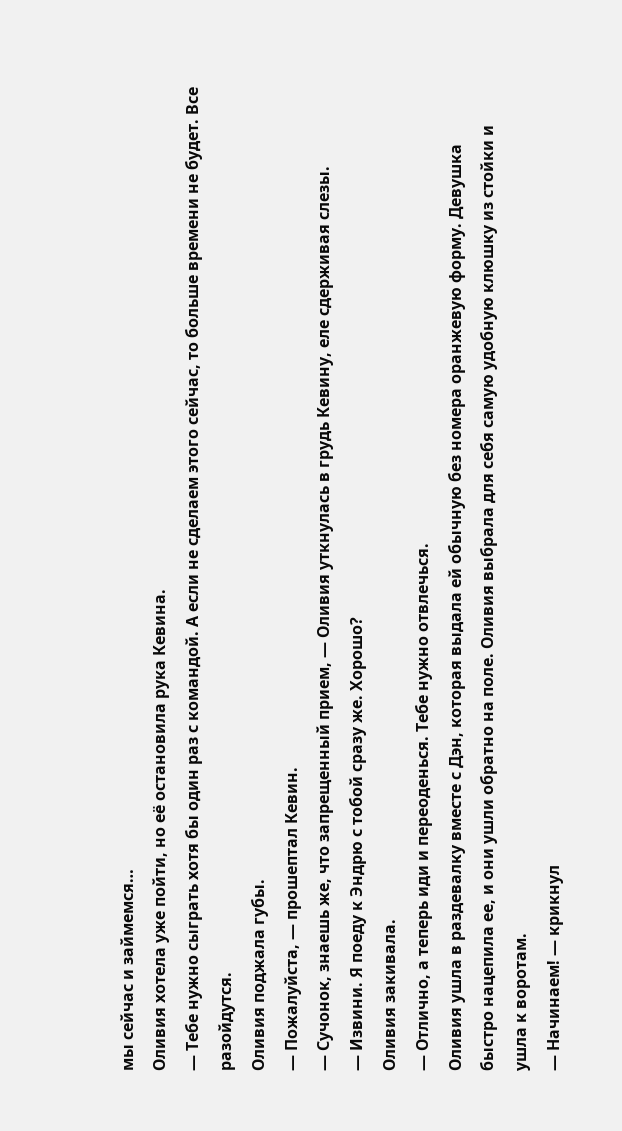мы сейчас и займемся…
Оливия хотела уже пойти, но её остановила рука Кевина.
— Тебе нужно сыграть хотя бы один раз с командой. А если не сделаем этого сейчас, то больше времени не будет. Все разойдутся.
Оливия поджала губы.
— Пожалуйста, — прошептал Кевин.
— Сучонок, знаешь же, что запрещенный прием, — Оливия уткнулась в грудь Кевину, еле сдерживая слезы.
— Извини. Я поеду к Эндрю с тобой сразу же. Хорошо?
Оливия закивала.
— Отлично, а теперь иди и переоденься. Тебе нужно отвлечься.
Оливия ушла в раздевалку вместе с Дэн, которая выдала ей обычную без номера оранжевую форму. Девушка быстро нацепила ее, и они ушли обратно на поле. Оливия выбрала для себя самую удобную клюшку из стойки и ушла к воротам.
— Начинаем! — крикнул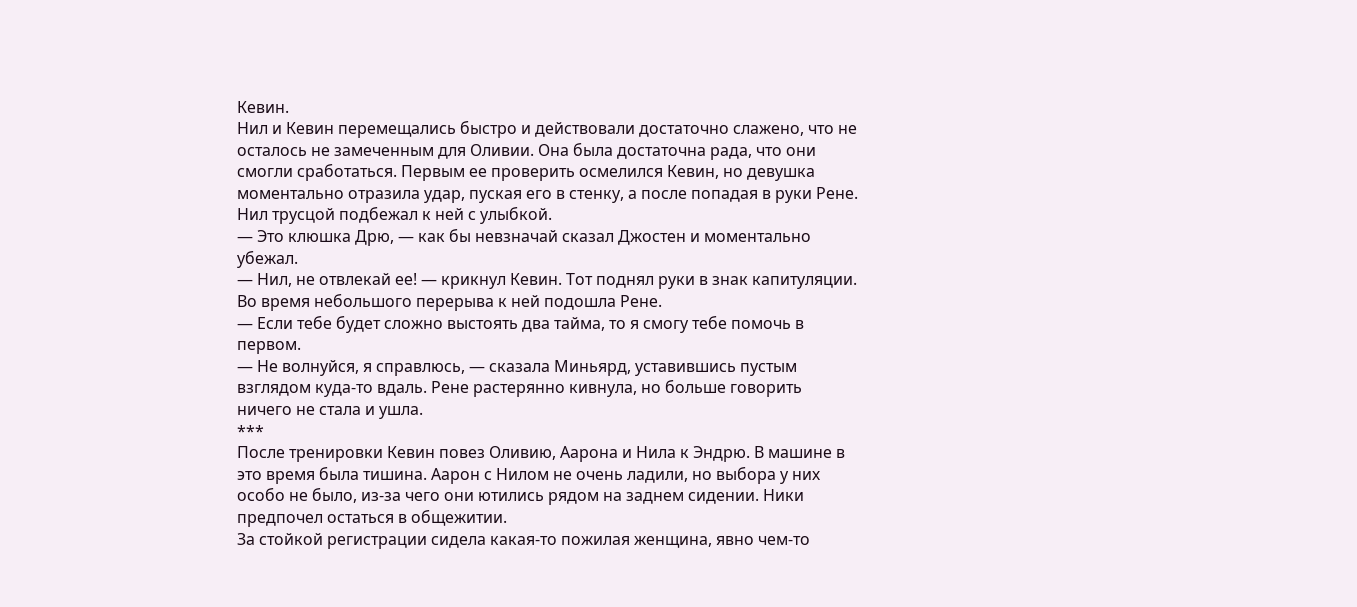Кевин.
Нил и Кевин перемещались быстро и действовали достаточно слажено, что не осталось не замеченным для Оливии. Она была достаточна рада, что они смогли сработаться. Первым ее проверить осмелился Кевин, но девушка моментально отразила удар, пуская его в стенку, а после попадая в руки Рене. Нил трусцой подбежал к ней с улыбкой.
— Это клюшка Дрю, — как бы невзначай сказал Джостен и моментально убежал.
— Нил, не отвлекай ее! — крикнул Кевин. Тот поднял руки в знак капитуляции.
Во время небольшого перерыва к ней подошла Рене.
— Если тебе будет сложно выстоять два тайма, то я смогу тебе помочь в первом.
— Не волнуйся, я справлюсь, — сказала Миньярд, уставившись пустым взглядом куда-то вдаль. Рене растерянно кивнула, но больше говорить ничего не стала и ушла.
***
После тренировки Кевин повез Оливию, Аарона и Нила к Эндрю. В машине в это время была тишина. Аарон с Нилом не очень ладили, но выбора у них особо не было, из-за чего они ютились рядом на заднем сидении. Ники предпочел остаться в общежитии.
За стойкой регистрации сидела какая-то пожилая женщина, явно чем-то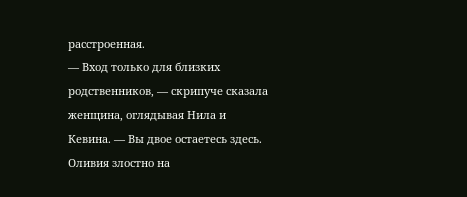расстроенная.
— Вход только для близких родственников, — скрипуче сказала женщина, оглядывая Нила и Кевина. — Вы двое остаетесь здесь.
Оливия злостно на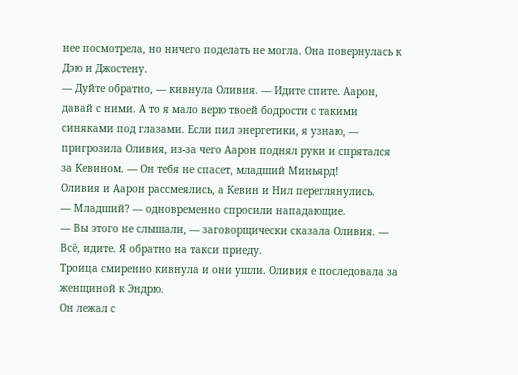нее посмотрела, но ничего поделать не могла. Она повернулась к Дэю и Джостену.
— Дуйте обратно, — кивнула Оливия. — Идите спите. Аарон, давай с ними. А то я мало верю твоей бодрости с такими синяками под глазами. Если пил энергетики, я узнаю, — пригрозила Оливия, из-за чего Аарон поднял руки и спрятался за Кевином. — Он тебя не спасет, младший Миньярд!
Оливия и Аарон рассмеялись, а Кевин и Нил переглянулись.
— Младший? — одновременно спросили нападающие.
— Вы этого не слышали, — заговорщически сказала Оливия. — Всё, идите. Я обратно на такси приеду.
Троица смиренно кивнула и они ушли. Оливия е последовала за женщиной к Эндрю.
Он лежал с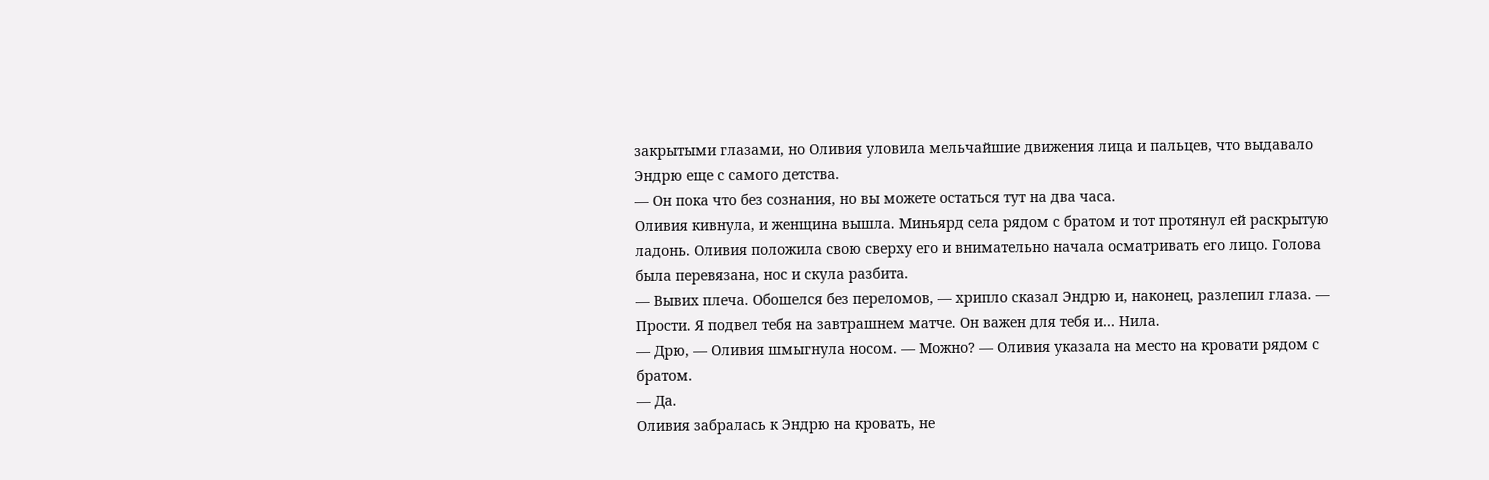закрытыми глазами, но Оливия уловила мельчайшие движения лица и пальцев, что выдавало Эндрю еще с самого детства.
— Он пока что без сознания, но вы можете остаться тут на два часа.
Оливия кивнула, и женщина вышла. Миньярд села рядом с братом и тот протянул ей раскрытую ладонь. Оливия положила свою сверху его и внимательно начала осматривать его лицо. Голова была перевязана, нос и скула разбита.
— Вывих плеча. Обошелся без переломов, — хрипло сказал Эндрю и, наконец, разлепил глаза. — Прости. Я подвел тебя на завтрашнем матче. Он важен для тебя и… Нила.
— Дрю, — Оливия шмыгнула носом. — Можно? — Оливия указала на место на кровати рядом с братом.
— Да.
Оливия забралась к Эндрю на кровать, не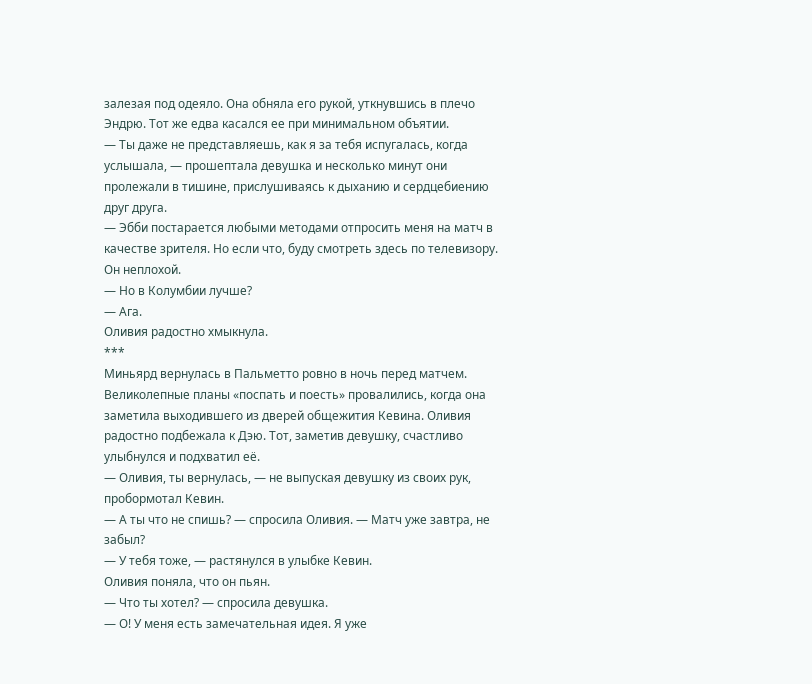залезая под одеяло. Она обняла его рукой, уткнувшись в плечо Эндрю. Тот же едва касался ее при минимальном объятии.
— Ты даже не представляешь, как я за тебя испугалась, когда услышала, — прошептала девушка и несколько минут они пролежали в тишине, прислушиваясь к дыханию и сердцебиению друг друга.
— Эбби постарается любыми методами отпросить меня на матч в качестве зрителя. Но если что, буду смотреть здесь по телевизору. Он неплохой.
— Но в Колумбии лучше?
— Ага.
Оливия радостно хмыкнула.
***
Миньярд вернулась в Пальметто ровно в ночь перед матчем. Великолепные планы «поспать и поесть» провалились, когда она заметила выходившего из дверей общежития Кевина. Оливия радостно подбежала к Дэю. Тот, заметив девушку, счастливо улыбнулся и подхватил её.
— Оливия, ты вернулась, — не выпуская девушку из своих рук, пробормотал Кевин.
— А ты что не спишь? — спросила Оливия. — Матч уже завтра, не забыл?
— У тебя тоже, — растянулся в улыбке Кевин.
Оливия поняла, что он пьян.
— Что ты хотел? — спросила девушка.
— О! У меня есть замечательная идея. Я уже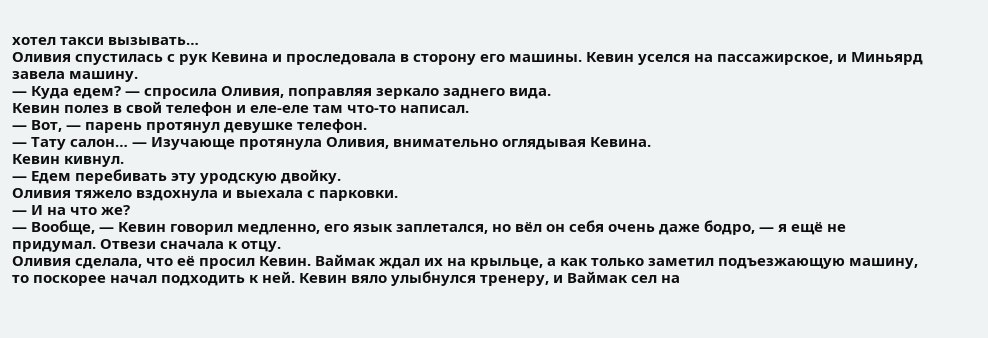хотел такси вызывать…
Оливия спустилась с рук Кевина и проследовала в сторону его машины. Кевин уселся на пассажирское, и Миньярд завела машину.
— Куда едем? — спросила Оливия, поправляя зеркало заднего вида.
Кевин полез в свой телефон и еле-еле там что-то написал.
— Вот, — парень протянул девушке телефон.
— Тату салон… — Изучающе протянула Оливия, внимательно оглядывая Кевина.
Кевин кивнул.
— Едем перебивать эту уродскую двойку.
Оливия тяжело вздохнула и выехала с парковки.
— И на что же?
— Вообще, — Кевин говорил медленно, его язык заплетался, но вёл он себя очень даже бодро, — я ещё не придумал. Отвези сначала к отцу.
Оливия сделала, что её просил Кевин. Ваймак ждал их на крыльце, а как только заметил подъезжающую машину, то поскорее начал подходить к ней. Кевин вяло улыбнулся тренеру, и Ваймак сел на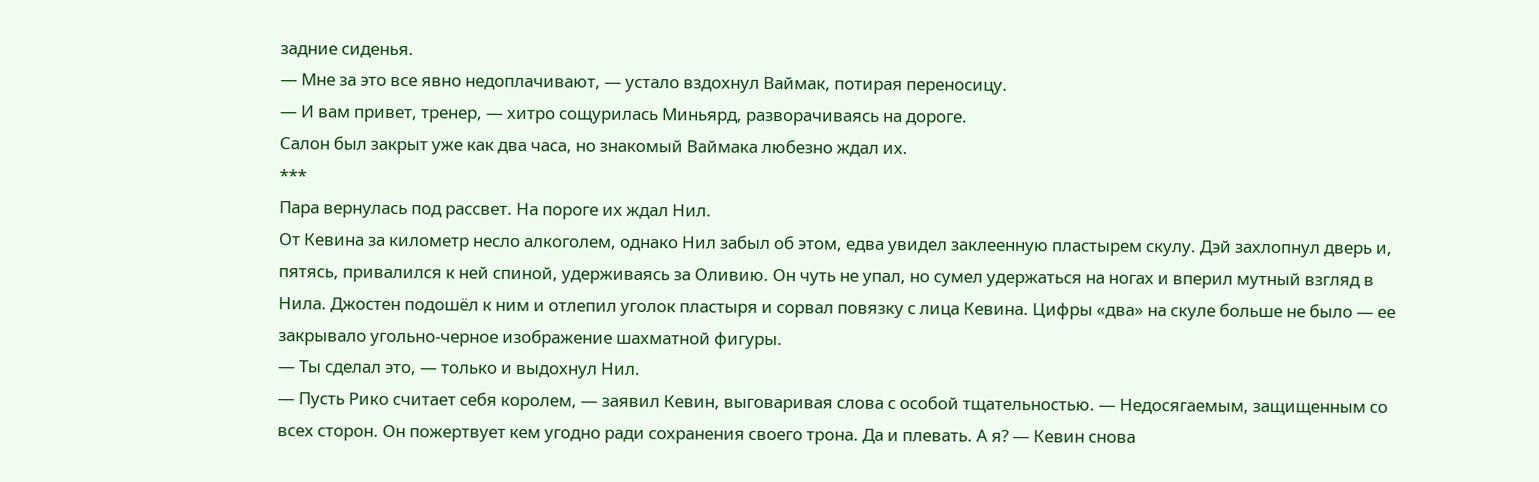задние сиденья.
— Мне за это все явно недоплачивают, — устало вздохнул Ваймак, потирая переносицу.
— И вам привет, тренер, — хитро сощурилась Миньярд, разворачиваясь на дороге.
Салон был закрыт уже как два часа, но знакомый Ваймака любезно ждал их.
***
Пара вернулась под рассвет. На пороге их ждал Нил.
От Кевина за километр несло алкоголем, однако Нил забыл об этом, едва увидел заклеенную пластырем скулу. Дэй захлопнул дверь и, пятясь, привалился к ней спиной, удерживаясь за Оливию. Он чуть не упал, но сумел удержаться на ногах и вперил мутный взгляд в Нила. Джостен подошёл к ним и отлепил уголок пластыря и сорвал повязку с лица Кевина. Цифры «два» на скуле больше не было — ее закрывало угольно-черное изображение шахматной фигуры.
— Ты сделал это, — только и выдохнул Нил.
— Пусть Рико считает себя королем, — заявил Кевин, выговаривая слова с особой тщательностью. — Недосягаемым, защищенным со всех сторон. Он пожертвует кем угодно ради сохранения своего трона. Да и плевать. А я? — Кевин снова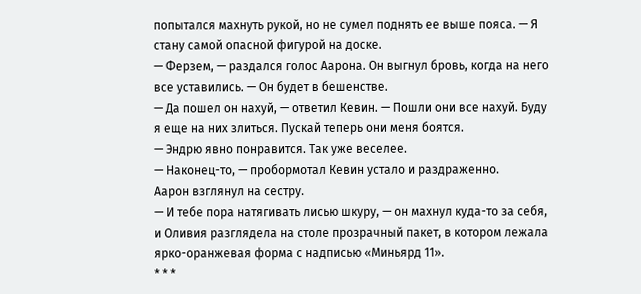попытался махнуть рукой, но не сумел поднять ее выше пояса. — Я стану самой опасной фигурой на доске.
— Ферзем, — раздался голос Аарона. Он выгнул бровь, когда на него все уставились. — Он будет в бешенстве.
— Да пошел он нахуй, — ответил Кевин. — Пошли они все нахуй. Буду я еще на них злиться. Пускай теперь они меня боятся.
— Эндрю явно понравится. Так уже веселее.
— Наконец-то, — пробормотал Кевин устало и раздраженно.
Аарон взглянул на сестру.
— И тебе пора натягивать лисью шкуру, — он махнул куда-то за себя, и Оливия разглядела на столе прозрачный пакет, в котором лежала ярко-оранжевая форма с надписью «Миньярд 11».
* * *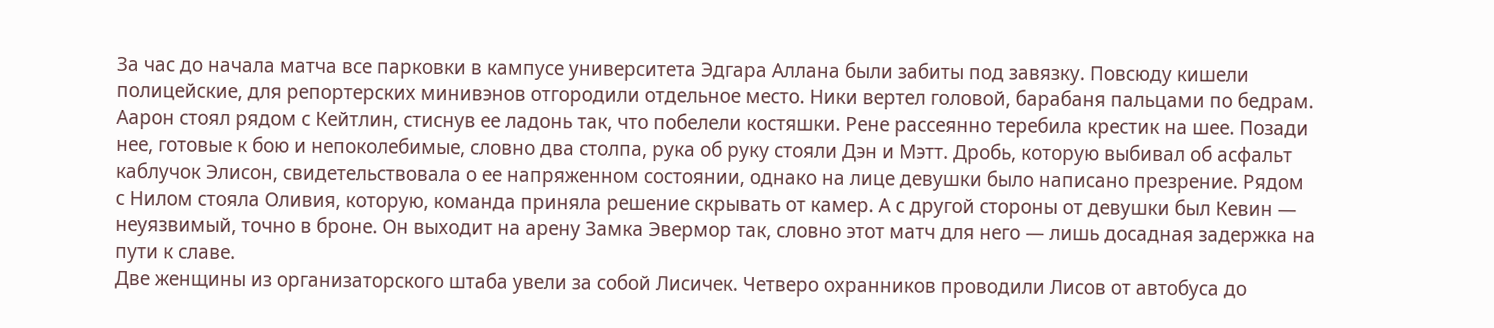За час до начала матча все парковки в кампусе университета Эдгара Аллана были забиты под завязку. Повсюду кишели полицейские, для репортерских минивэнов отгородили отдельное место. Ники вертел головой, барабаня пальцами по бедрам. Аарон стоял рядом с Кейтлин, стиснув ее ладонь так, что побелели костяшки. Рене рассеянно теребила крестик на шее. Позади нее, готовые к бою и непоколебимые, словно два столпа, рука об руку стояли Дэн и Мэтт. Дробь, которую выбивал об асфальт каблучок Элисон, свидетельствовала о ее напряженном состоянии, однако на лице девушки было написано презрение. Рядом с Нилом стояла Оливия, которую, команда приняла решение скрывать от камер. А с другой стороны от девушки был Кевин — неуязвимый, точно в броне. Он выходит на арену Замка Эвермор так, словно этот матч для него — лишь досадная задержка на пути к славе.
Две женщины из организаторского штаба увели за собой Лисичек. Четверо охранников проводили Лисов от автобуса до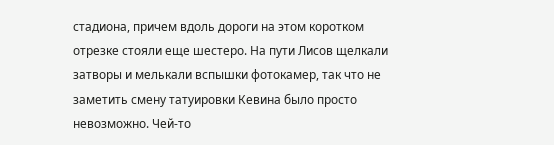стадиона, причем вдоль дороги на этом коротком отрезке стояли еще шестеро. На пути Лисов щелкали затворы и мелькали вспышки фотокамер, так что не заметить смену татуировки Кевина было просто невозможно. Чей-то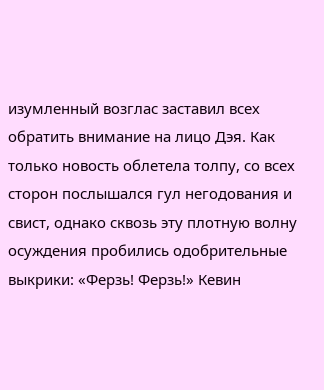изумленный возглас заставил всех обратить внимание на лицо Дэя. Как только новость облетела толпу, со всех сторон послышался гул негодования и свист, однако сквозь эту плотную волну осуждения пробились одобрительные выкрики: «Ферзь! Ферзь!» Кевин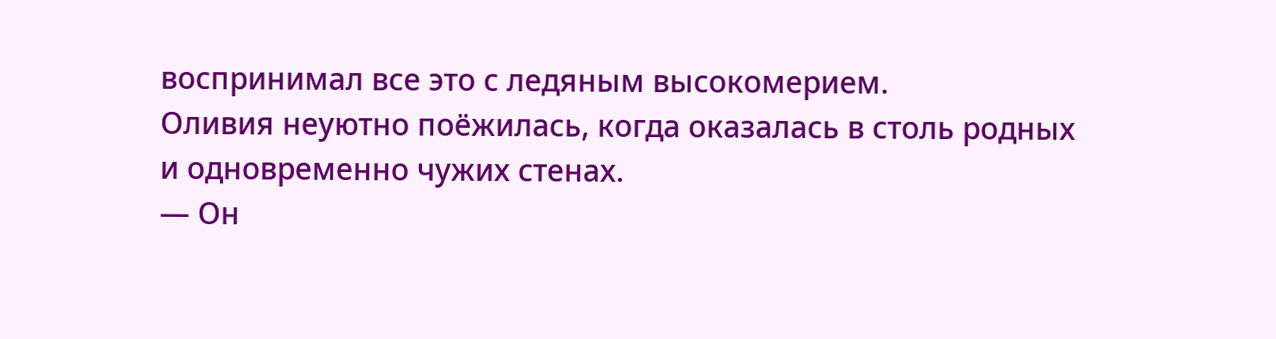воспринимал все это с ледяным высокомерием.
Оливия неуютно поёжилась, когда оказалась в столь родных и одновременно чужих стенах.
— Он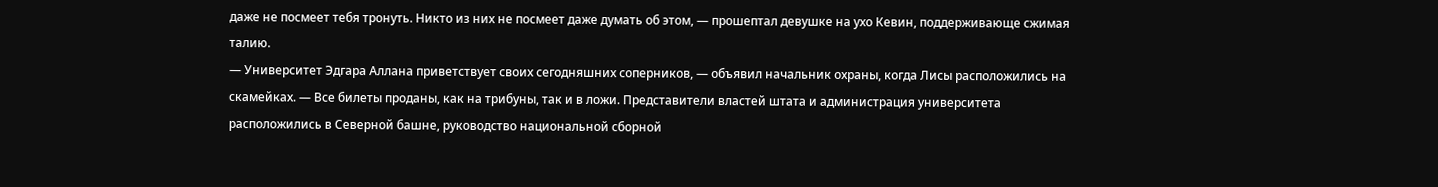даже не посмеет тебя тронуть. Никто из них не посмеет даже думать об этом, — прошептал девушке на ухо Кевин, поддерживающе сжимая талию.
— Университет Эдгара Аллана приветствует своих сегодняшних соперников, — объявил начальник охраны, когда Лисы расположились на скамейках. — Все билеты проданы, как на трибуны, так и в ложи. Представители властей штата и администрация университета расположились в Северной башне, руководство национальной сборной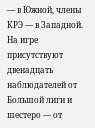— в Южной, члены КРЭ — в Западной. На игре присутствуют двенадцать наблюдателей от Большой лиги и шестеро — от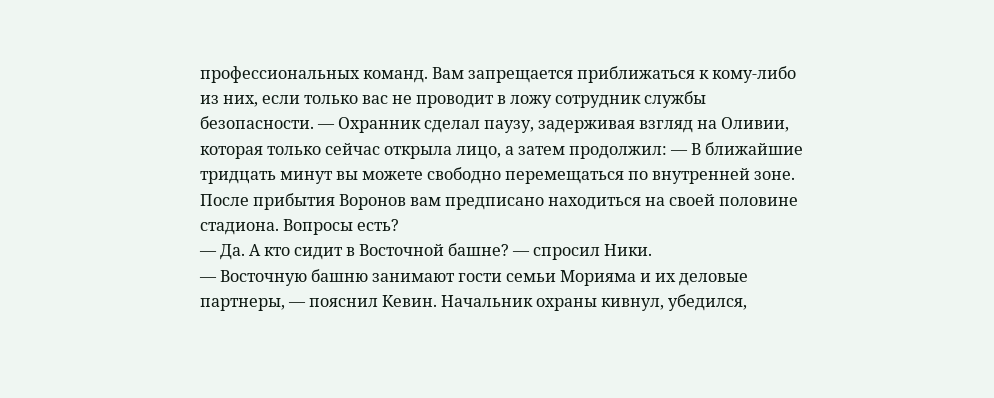профессиональных команд. Вам запрещается приближаться к кому-либо из них, если только вас не проводит в ложу сотрудник службы безопасности. — Охранник сделал паузу, задерживая взгляд на Оливии, которая только сейчас открыла лицо, а затем продолжил: — В ближайшие тридцать минут вы можете свободно перемещаться по внутренней зоне. После прибытия Воронов вам предписано находиться на своей половине стадиона. Вопросы есть?
— Да. А кто сидит в Восточной башне? — спросил Ники.
— Восточную башню занимают гости семьи Морияма и их деловые партнеры, — пояснил Кевин. Начальник охраны кивнул, убедился,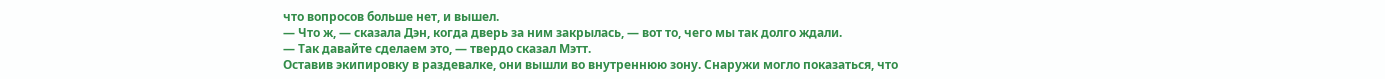что вопросов больше нет, и вышел.
— Что ж, — сказала Дэн, когда дверь за ним закрылась, — вот то, чего мы так долго ждали.
— Так давайте сделаем это, — твердо сказал Мэтт.
Оставив экипировку в раздевалке, они вышли во внутреннюю зону. Снаружи могло показаться, что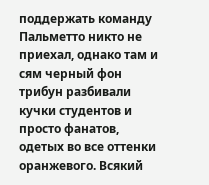поддержать команду Пальметто никто не приехал, однако там и сям черный фон трибун разбивали кучки студентов и просто фанатов, одетых во все оттенки оранжевого. Всякий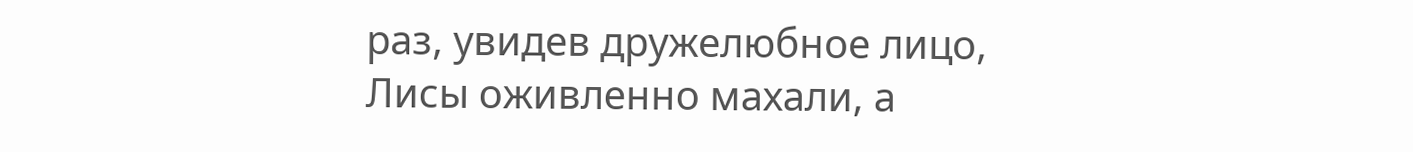раз, увидев дружелюбное лицо, Лисы оживленно махали, а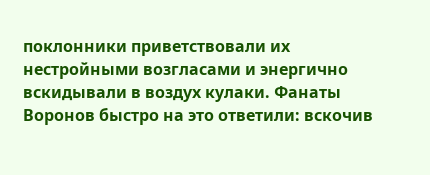поклонники приветствовали их нестройными возгласами и энергично вскидывали в воздух кулаки. Фанаты Воронов быстро на это ответили: вскочив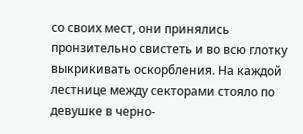со своих мест, они принялись пронзительно свистеть и во всю глотку выкрикивать оскорбления. На каждой лестнице между секторами стояло по девушке в черно-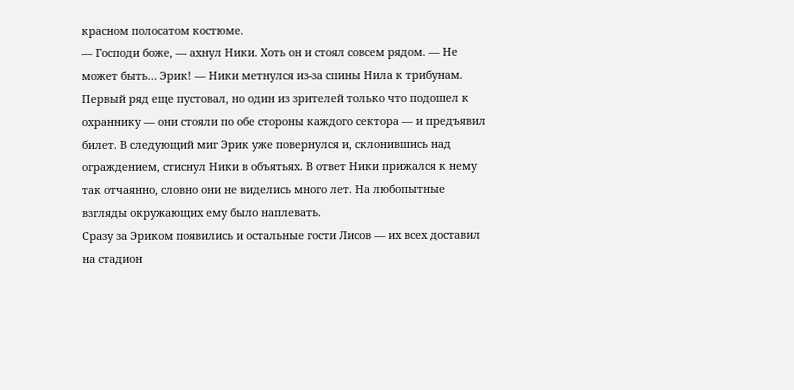красном полосатом костюме.
— Господи боже, — ахнул Ники. Хоть он и стоял совсем рядом. — Не может быть… Эрик! — Ники метнулся из-за спины Нила к трибунам. Первый ряд еще пустовал, но один из зрителей только что подошел к охраннику — они стояли по обе стороны каждого сектора — и предъявил билет. В следующий миг Эрик уже повернулся и, склонившись над ограждением, стиснул Ники в объятьях. В ответ Ники прижался к нему так отчаянно, словно они не виделись много лет. На любопытные взгляды окружающих ему было наплевать.
Сразу за Эриком появились и остальные гости Лисов — их всех доставил на стадион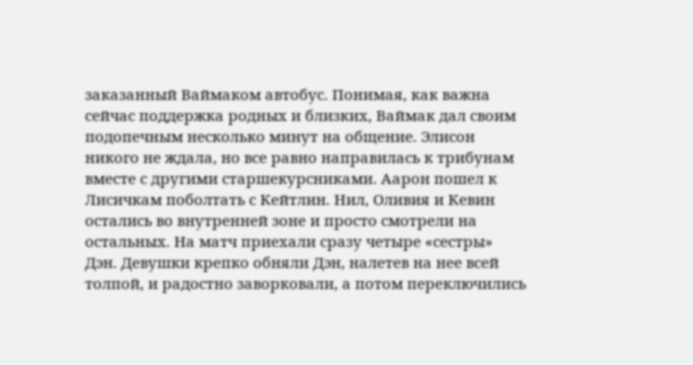заказанный Ваймаком автобус. Понимая, как важна сейчас поддержка родных и близких, Ваймак дал своим подопечным несколько минут на общение. Элисон никого не ждала, но все равно направилась к трибунам вместе с другими старшекурсниками. Аарон пошел к Лисичкам поболтать с Кейтлин. Нил, Оливия и Кевин остались во внутренней зоне и просто смотрели на остальных. На матч приехали сразу четыре «сестры» Дэн. Девушки крепко обняли Дэн, налетев на нее всей толпой, и радостно заворковали, а потом переключились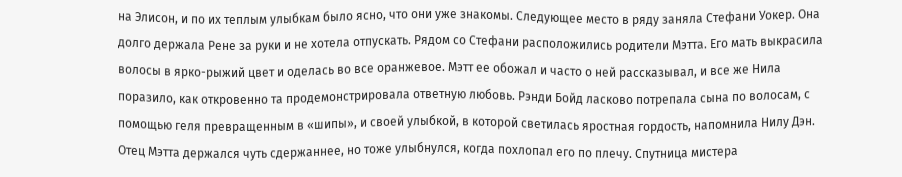на Элисон, и по их теплым улыбкам было ясно, что они уже знакомы. Следующее место в ряду заняла Стефани Уокер. Она долго держала Рене за руки и не хотела отпускать. Рядом со Стефани расположились родители Мэтта. Его мать выкрасила волосы в ярко-рыжий цвет и оделась во все оранжевое. Мэтт ее обожал и часто о ней рассказывал, и все же Нила поразило, как откровенно та продемонстрировала ответную любовь. Рэнди Бойд ласково потрепала сына по волосам, с помощью геля превращенным в «шипы», и своей улыбкой, в которой светилась яростная гордость, напомнила Нилу Дэн. Отец Мэтта держался чуть сдержаннее, но тоже улыбнулся, когда похлопал его по плечу. Спутница мистера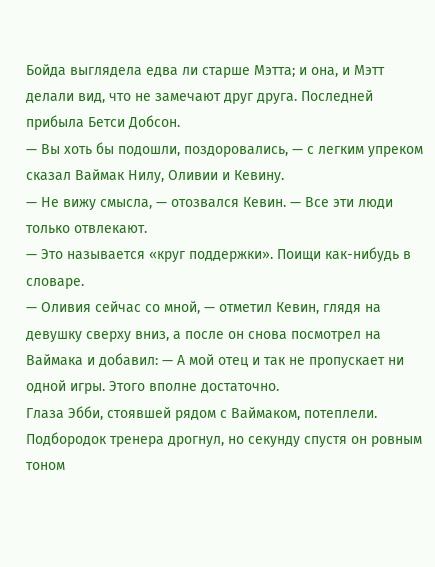Бойда выглядела едва ли старше Мэтта; и она, и Мэтт делали вид, что не замечают друг друга. Последней прибыла Бетси Добсон.
— Вы хоть бы подошли, поздоровались, — с легким упреком сказал Ваймак Нилу, Оливии и Кевину.
— Не вижу смысла, — отозвался Кевин. — Все эти люди только отвлекают.
— Это называется «круг поддержки». Поищи как-нибудь в словаре.
— Оливия сейчас со мной, — отметил Кевин, глядя на девушку сверху вниз, а после он снова посмотрел на Ваймака и добавил: — А мой отец и так не пропускает ни одной игры. Этого вполне достаточно.
Глаза Эбби, стоявшей рядом с Ваймаком, потеплели. Подбородок тренера дрогнул, но секунду спустя он ровным тоном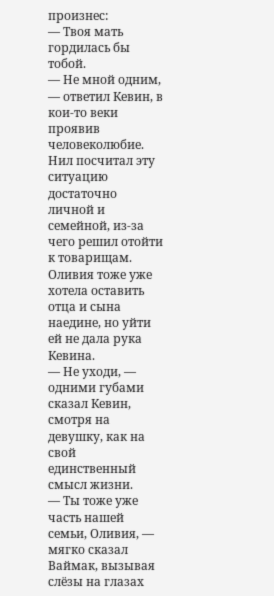произнес:
— Твоя мать гордилась бы тобой.
— Не мной одним, — ответил Кевин, в кои-то веки проявив человеколюбие.
Нил посчитал эту ситуацию достаточно личной и семейной, из-за чего решил отойти к товарищам. Оливия тоже уже хотела оставить отца и сына наедине, но уйти ей не дала рука Кевина.
— Не уходи, — одними губами сказал Кевин, смотря на девушку, как на свой единственный смысл жизни.
— Ты тоже уже часть нашей семьи, Оливия, — мягко сказал Ваймак, вызывая слёзы на глазах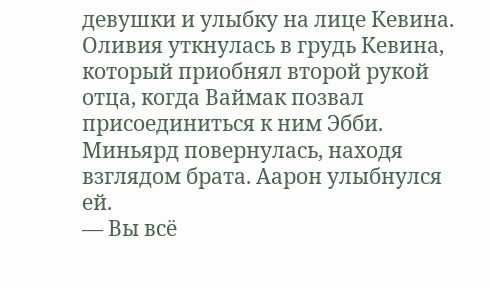девушки и улыбку на лице Кевина.
Оливия уткнулась в грудь Кевина, который приобнял второй рукой отца, когда Ваймак позвал присоединиться к ним Эбби. Миньярд повернулась, находя взглядом брата. Аарон улыбнулся ей.
— Вы всё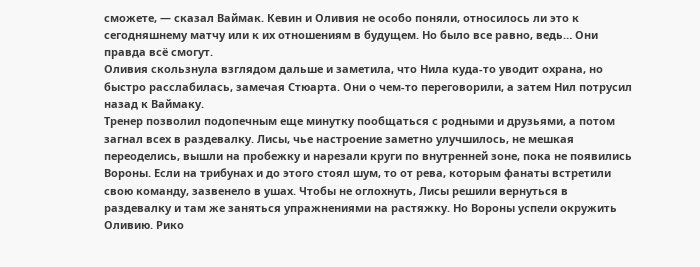сможете, — сказал Ваймак. Кевин и Оливия не особо поняли, относилось ли это к сегодняшнему матчу или к их отношениям в будущем. Но было все равно, ведь… Они правда всё смогут.
Оливия скользнула взглядом дальше и заметила, что Нила куда-то уводит охрана, но быстро расслабилась, замечая Стюарта. Они о чем-то переговорили, а затем Нил потрусил назад к Ваймаку.
Тренер позволил подопечным еще минутку пообщаться с родными и друзьями, а потом загнал всех в раздевалку. Лисы, чье настроение заметно улучшилось, не мешкая переоделись, вышли на пробежку и нарезали круги по внутренней зоне, пока не появились Вороны. Если на трибунах и до этого стоял шум, то от рева, которым фанаты встретили свою команду, зазвенело в ушах. Чтобы не оглохнуть, Лисы решили вернуться в раздевалку и там же заняться упражнениями на растяжку. Но Вороны успели окружить Оливию. Рико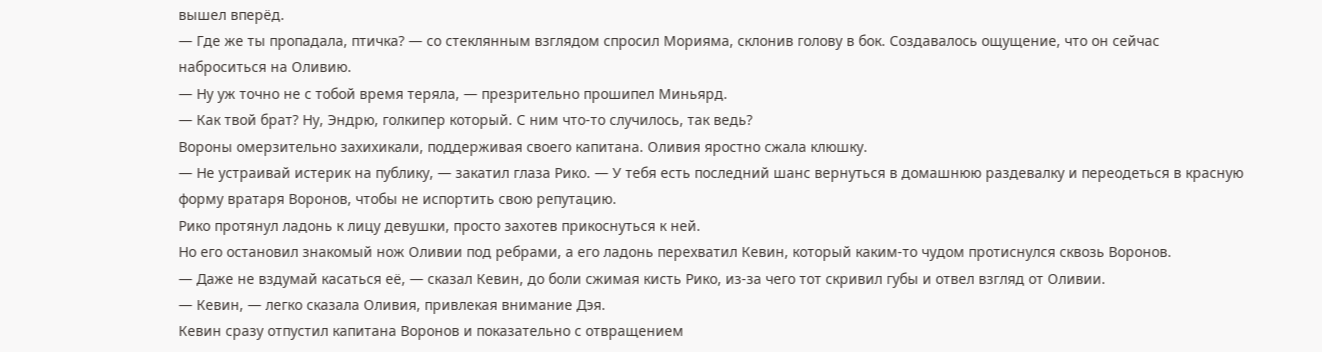вышел вперёд.
— Где же ты пропадала, птичка? — со стеклянным взглядом спросил Морияма, склонив голову в бок. Создавалось ощущение, что он сейчас наброситься на Оливию.
— Ну уж точно не с тобой время теряла, — презрительно прошипел Миньярд.
— Как твой брат? Ну, Эндрю, голкипер который. С ним что-то случилось, так ведь?
Вороны омерзительно захихикали, поддерживая своего капитана. Оливия яростно сжала клюшку.
— Не устраивай истерик на публику, — закатил глаза Рико. — У тебя есть последний шанс вернуться в домашнюю раздевалку и переодеться в красную форму вратаря Воронов, чтобы не испортить свою репутацию.
Рико протянул ладонь к лицу девушки, просто захотев прикоснуться к ней.
Но его остановил знакомый нож Оливии под ребрами, а его ладонь перехватил Кевин, который каким-то чудом протиснулся сквозь Воронов.
— Даже не вздумай касаться её, — сказал Кевин, до боли сжимая кисть Рико, из-за чего тот скривил губы и отвел взгляд от Оливии.
— Кевин, — легко сказала Оливия, привлекая внимание Дэя.
Кевин сразу отпустил капитана Воронов и показательно с отвращением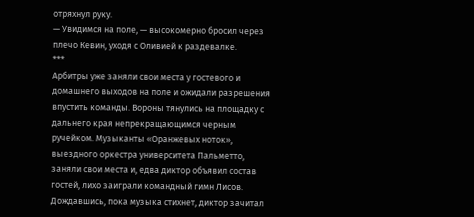отряхнул руку.
— Увидимся на поле, — высокомерно бросил через плечо Кевин, уходя с Оливией к раздевалке.
***
Арбитры уже заняли свои места у гостевого и домашнего выходов на поле и ожидали разрешения впустить команды. Вороны тянулись на площадку с дальнего края непрекращающимся черным ручейком. Музыканты «Оранжевых ноток», выездного оркестра университета Пальметто, заняли свои места и, едва диктор объявил состав гостей, лихо заиграли командный гимн Лисов. Дождавшись, пока музыка стихнет, диктор зачитал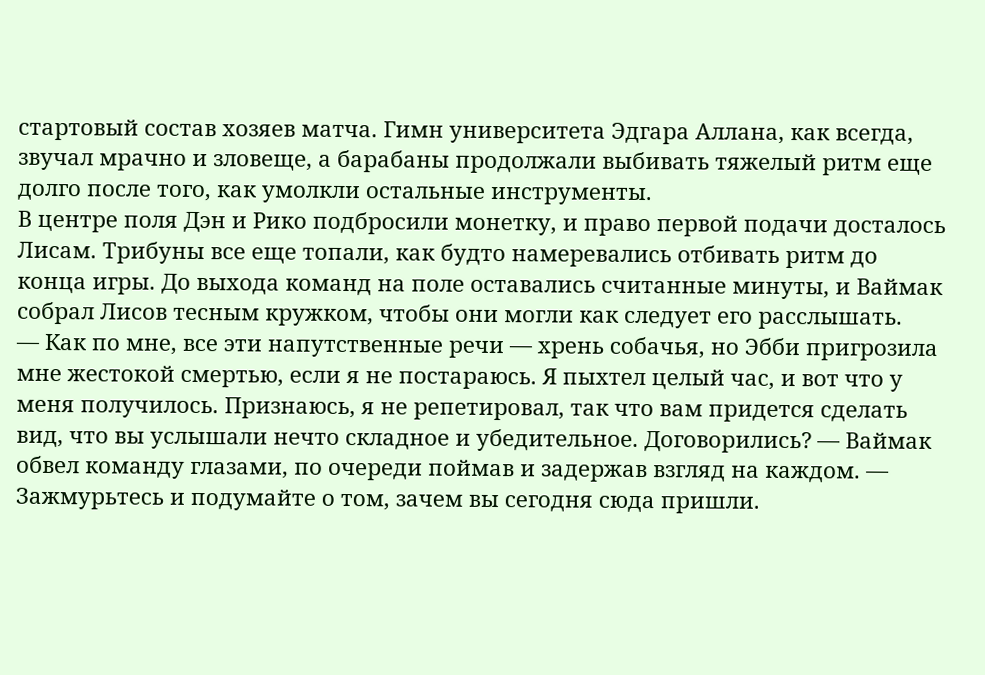стартовый состав хозяев матча. Гимн университета Эдгара Аллана, как всегда, звучал мрачно и зловеще, а барабаны продолжали выбивать тяжелый ритм еще долго после того, как умолкли остальные инструменты.
В центре поля Дэн и Рико подбросили монетку, и право первой подачи досталось Лисам. Трибуны все еще топали, как будто намеревались отбивать ритм до конца игры. До выхода команд на поле оставались считанные минуты, и Ваймак собрал Лисов тесным кружком, чтобы они могли как следует его расслышать.
— Как по мне, все эти напутственные речи — хрень собачья, но Эбби пригрозила мне жестокой смертью, если я не постараюсь. Я пыхтел целый час, и вот что у меня получилось. Признаюсь, я не репетировал, так что вам придется сделать вид, что вы услышали нечто складное и убедительное. Договорились? — Ваймак обвел команду глазами, по очереди поймав и задержав взгляд на каждом. — Зажмурьтесь и подумайте о том, зачем вы сегодня сюда пришли.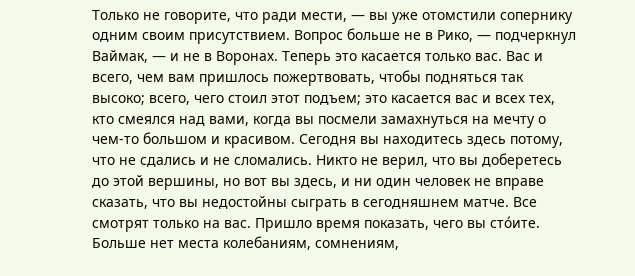Только не говорите, что ради мести, — вы уже отомстили сопернику одним своим присутствием. Вопрос больше не в Рико, — подчеркнул Ваймак, — и не в Воронах. Теперь это касается только вас. Вас и всего, чем вам пришлось пожертвовать, чтобы подняться так высоко; всего, чего стоил этот подъем; это касается вас и всех тех, кто смеялся над вами, когда вы посмели замахнуться на мечту о чем-то большом и красивом. Сегодня вы находитесь здесь потому, что не сдались и не сломались. Никто не верил, что вы доберетесь до этой вершины, но вот вы здесь, и ни один человек не вправе сказать, что вы недостойны сыграть в сегодняшнем матче. Все смотрят только на вас. Пришло время показать, чего вы сто́ите. Больше нет места колебаниям, сомнениям,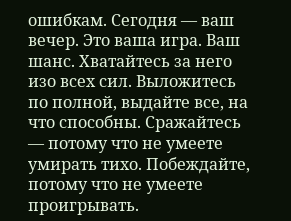ошибкам. Сегодня — ваш вечер. Это ваша игра. Ваш шанс. Хватайтесь за него изо всех сил. Выложитесь по полной, выдайте все, на что способны. Сражайтесь — потому что не умеете умирать тихо. Побеждайте, потому что не умеете проигрывать.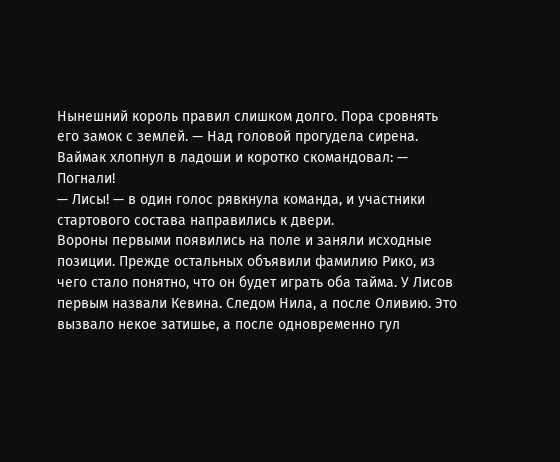Нынешний король правил слишком долго. Пора сровнять его замок с землей. — Над головой прогудела сирена. Ваймак хлопнул в ладоши и коротко скомандовал: — Погнали!
— Лисы! — в один голос рявкнула команда, и участники стартового состава направились к двери.
Вороны первыми появились на поле и заняли исходные позиции. Прежде остальных объявили фамилию Рико, из чего стало понятно, что он будет играть оба тайма. У Лисов первым назвали Кевина. Следом Нила, а после Оливию. Это вызвало некое затишье, а после одновременно гул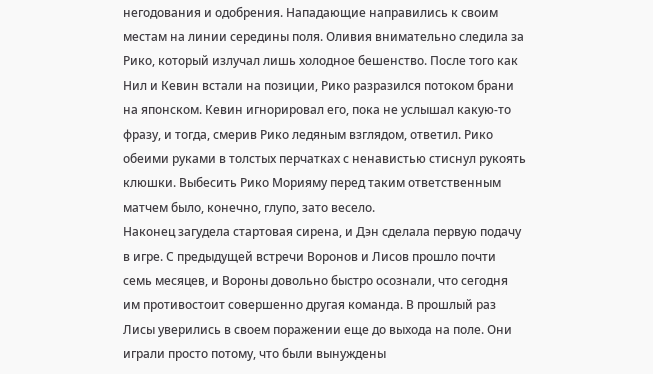негодования и одобрения. Нападающие направились к своим местам на линии середины поля. Оливия внимательно следила за Рико, который излучал лишь холодное бешенство. После того как Нил и Кевин встали на позиции, Рико разразился потоком брани на японском. Кевин игнорировал его, пока не услышал какую-то фразу, и тогда, смерив Рико ледяным взглядом, ответил. Рико обеими руками в толстых перчатках с ненавистью стиснул рукоять клюшки. Выбесить Рико Морияму перед таким ответственным матчем было, конечно, глупо, зато весело.
Наконец загудела стартовая сирена, и Дэн сделала первую подачу в игре. С предыдущей встречи Воронов и Лисов прошло почти семь месяцев, и Вороны довольно быстро осознали, что сегодня им противостоит совершенно другая команда. В прошлый раз Лисы уверились в своем поражении еще до выхода на поле. Они играли просто потому, что были вынуждены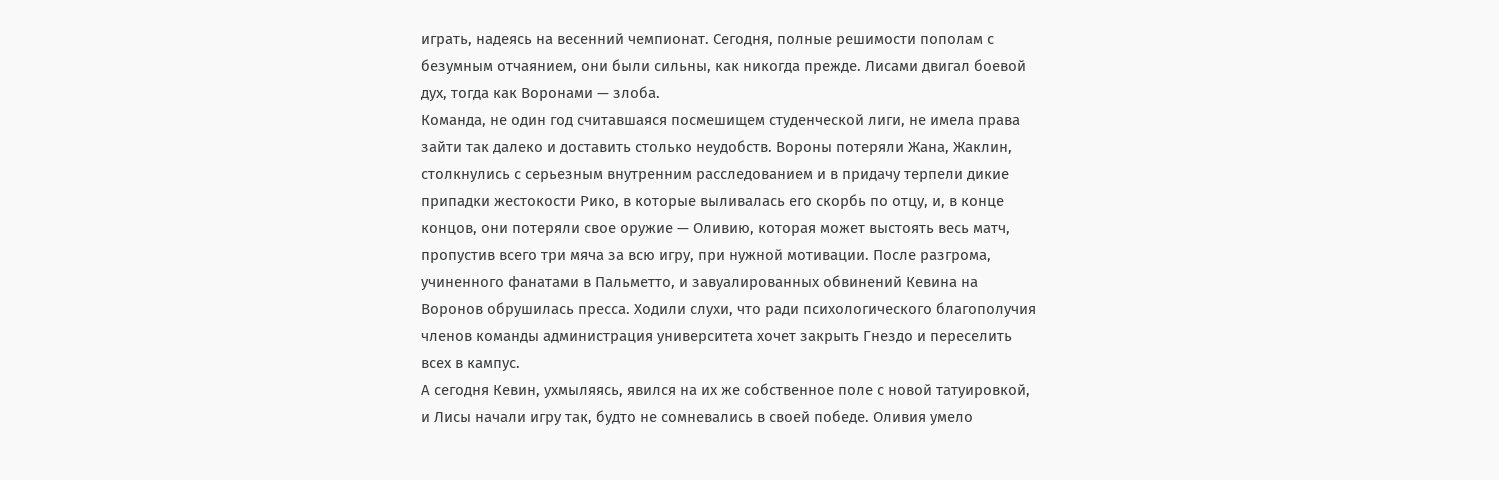играть, надеясь на весенний чемпионат. Сегодня, полные решимости пополам с безумным отчаянием, они были сильны, как никогда прежде. Лисами двигал боевой дух, тогда как Воронами — злоба.
Команда, не один год считавшаяся посмешищем студенческой лиги, не имела права зайти так далеко и доставить столько неудобств. Вороны потеряли Жана, Жаклин, столкнулись с серьезным внутренним расследованием и в придачу терпели дикие припадки жестокости Рико, в которые выливалась его скорбь по отцу, и, в конце концов, они потеряли свое оружие — Оливию, которая может выстоять весь матч, пропустив всего три мяча за всю игру, при нужной мотивации. После разгрома, учиненного фанатами в Пальметто, и завуалированных обвинений Кевина на Воронов обрушилась пресса. Ходили слухи, что ради психологического благополучия членов команды администрация университета хочет закрыть Гнездо и переселить всех в кампус.
А сегодня Кевин, ухмыляясь, явился на их же собственное поле с новой татуировкой, и Лисы начали игру так, будто не сомневались в своей победе. Оливия умело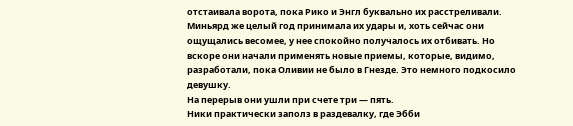отстаивала ворота, пока Рико и Энгл буквально их расстреливали. Миньярд же целый год принимала их удары и, хоть сейчас они ощущались весомее, у нее спокойно получалось их отбивать. Но вскоре они начали применять новые приемы, которые, видимо, разработали, пока Оливии не было в Гнезде. Это немного подкосило девушку.
На перерыв они ушли при счете три — пять.
Ники практически заполз в раздевалку, где Эбби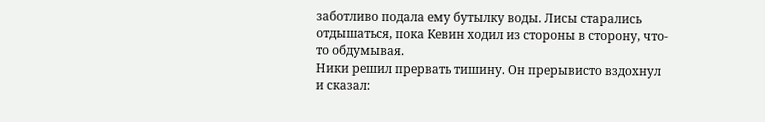заботливо подала ему бутылку воды. Лисы старались отдышаться, пока Кевин ходил из стороны в сторону, что-то обдумывая.
Ники решил прервать тишину. Он прерывисто вздохнул и сказал: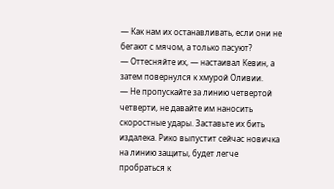— Как нам их останавливать, если они не бегают с мячом, а только пасуют?
— Оттесняйте их, — настаивал Кевин, а затем повернулся к хмурой Оливии.
— Не пропускайте за линию четвертой четверти, не давайте им наносить скоростные удары. Заставьте их бить издалека. Рико выпустит сейчас новичка на линию защиты, будет легче пробраться к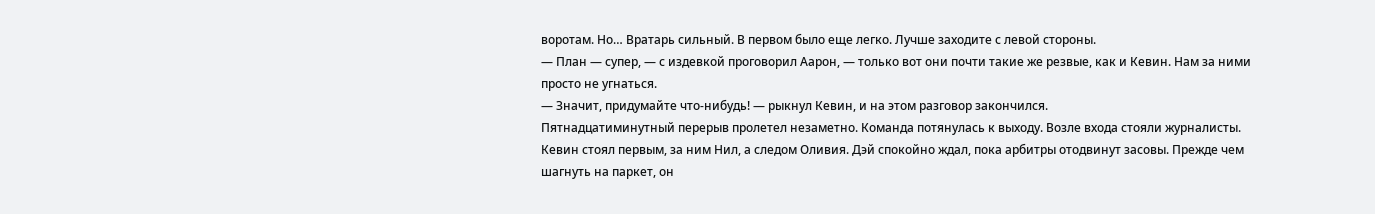воротам. Но… Вратарь сильный. В первом было еще легко. Лучше заходите с левой стороны.
— План — супер, — с издевкой проговорил Аарон, — только вот они почти такие же резвые, как и Кевин. Нам за ними просто не угнаться.
— Значит, придумайте что-нибудь! — рыкнул Кевин, и на этом разговор закончился.
Пятнадцатиминутный перерыв пролетел незаметно. Команда потянулась к выходу. Возле входа стояли журналисты. Кевин стоял первым, за ним Нил, а следом Оливия. Дэй спокойно ждал, пока арбитры отодвинут засовы. Прежде чем шагнуть на паркет, он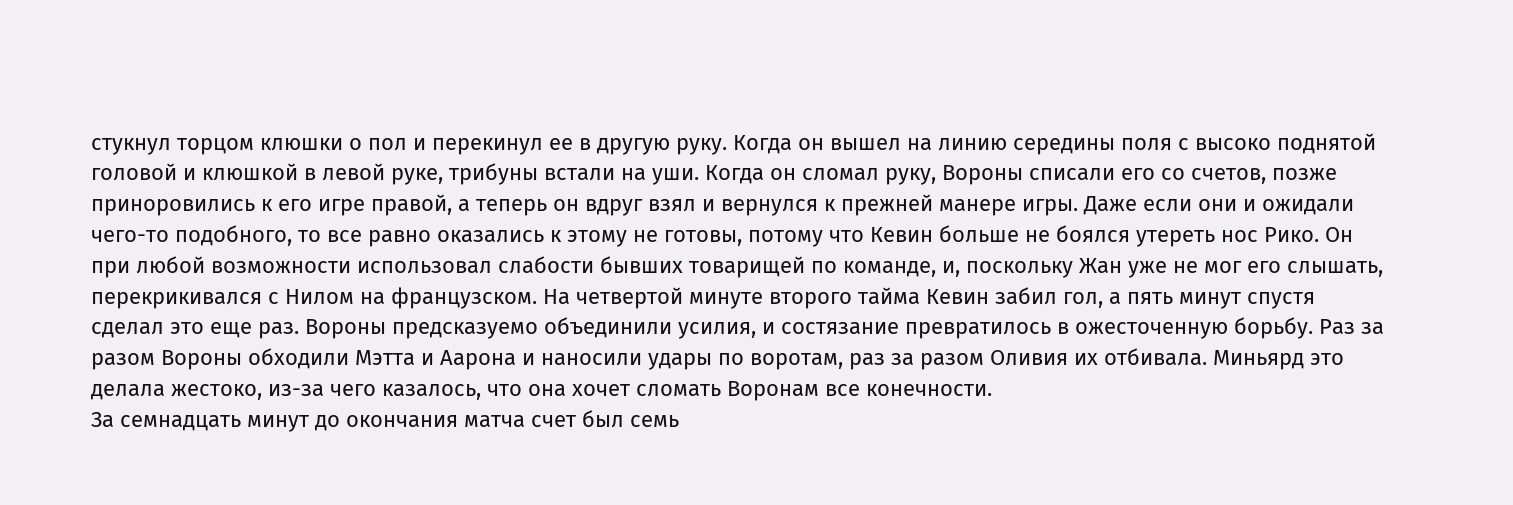стукнул торцом клюшки о пол и перекинул ее в другую руку. Когда он вышел на линию середины поля с высоко поднятой головой и клюшкой в левой руке, трибуны встали на уши. Когда он сломал руку, Вороны списали его со счетов, позже приноровились к его игре правой, а теперь он вдруг взял и вернулся к прежней манере игры. Даже если они и ожидали чего-то подобного, то все равно оказались к этому не готовы, потому что Кевин больше не боялся утереть нос Рико. Он при любой возможности использовал слабости бывших товарищей по команде, и, поскольку Жан уже не мог его слышать, перекрикивался с Нилом на французском. На четвертой минуте второго тайма Кевин забил гол, а пять минут спустя сделал это еще раз. Вороны предсказуемо объединили усилия, и состязание превратилось в ожесточенную борьбу. Раз за разом Вороны обходили Мэтта и Аарона и наносили удары по воротам, раз за разом Оливия их отбивала. Миньярд это делала жестоко, из-за чего казалось, что она хочет сломать Воронам все конечности.
За семнадцать минут до окончания матча счет был семь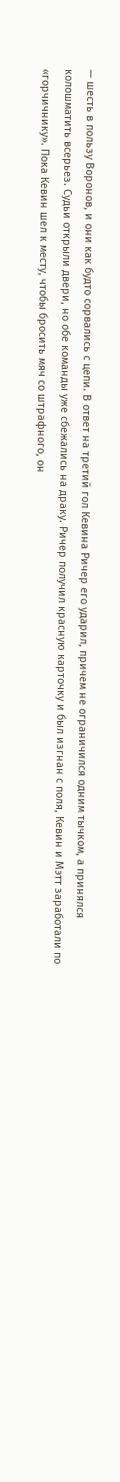— шесть в пользу Воронов, и они как будто сорвались с цепи. В ответ на третий гол Кевина Ричер его ударил, причем не ограничился одним тычком, а принялся колошматить всерьез. Судьи открыли двери, но обе команды уже сбежались на драку. Ричер получил красную карточку и был изгнан с поля, Кевин и Мэтт заработали по «горчичнику». Пока Кевин шел к месту, чтобы бросить мяч со штрафного, он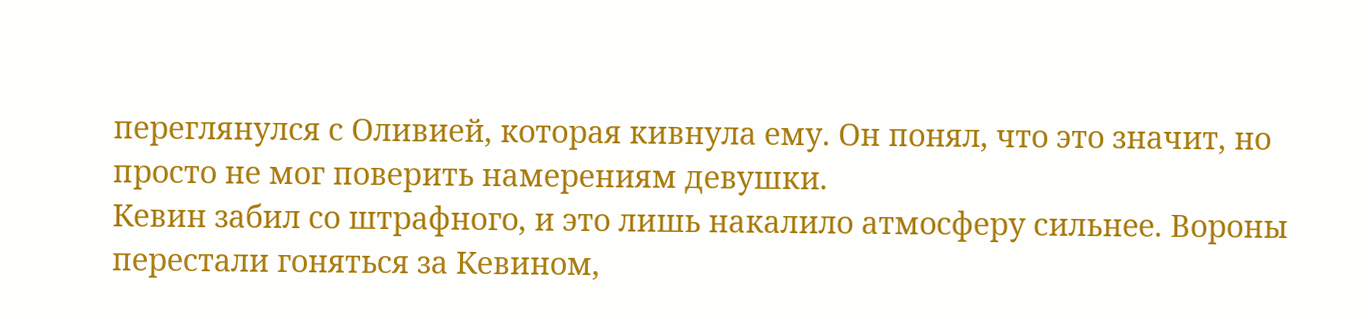переглянулся с Оливией, которая кивнула ему. Он понял, что это значит, но просто не мог поверить намерениям девушки.
Кевин забил со штрафного, и это лишь накалило атмосферу сильнее. Вороны перестали гоняться за Кевином,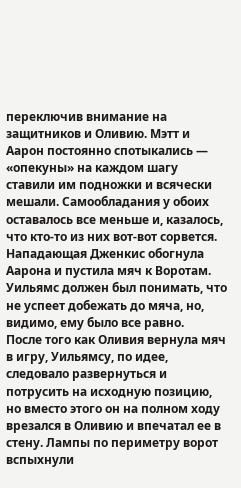переключив внимание на защитников и Оливию. Мэтт и Аарон постоянно спотыкались — «опекуны» на каждом шагу ставили им подножки и всячески мешали. Самообладания у обоих оставалось все меньше и, казалось, что кто-то из них вот-вот сорвется. Нападающая Дженкис обогнула Аарона и пустила мяч к Воротам. Уильямс должен был понимать, что не успеет добежать до мяча, но, видимо, ему было все равно.
После того как Оливия вернула мяч в игру, Уильямсу, по идее, следовало развернуться и потрусить на исходную позицию, но вместо этого он на полном ходу врезался в Оливию и впечатал ее в стену. Лампы по периметру ворот вспыхнули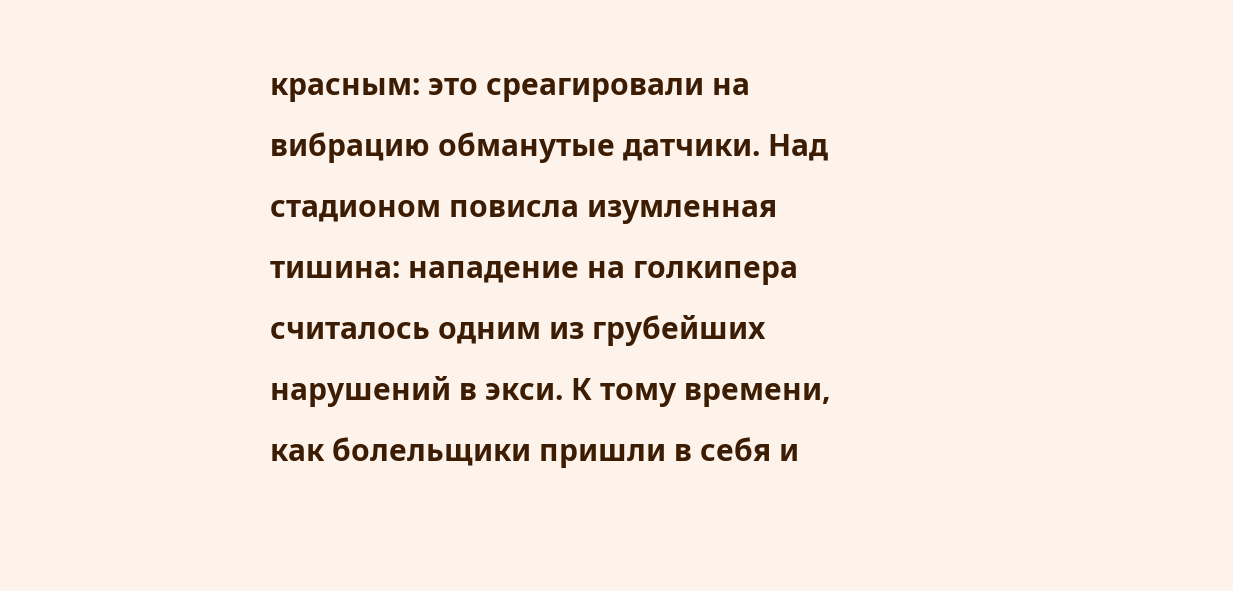красным: это среагировали на вибрацию обманутые датчики. Над стадионом повисла изумленная тишина: нападение на голкипера считалось одним из грубейших нарушений в экси. К тому времени, как болельщики пришли в себя и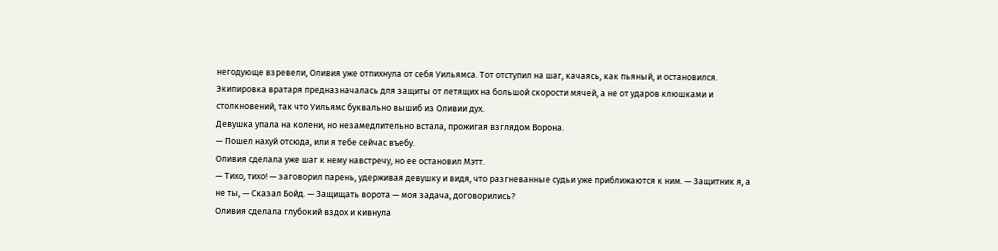негодующе взревели, Оливия уже отпихнула от себя Уильямса. Тот отступил на шаг, качаясь, как пьяный, и остановился. Экипировка вратаря предназначалась для защиты от летящих на большой скорости мячей, а не от ударов клюшками и столкновений, так что Уильямс буквально вышиб из Оливии дух.
Девушка упала на колени, но незамедлительно встала, прожигая взглядом Ворона.
— Пошел нахуй отсюда, или я тебе сейчас въебу.
Оливия сделала уже шаг к нему навстречу, но ее остановил Мэтт.
— Тихо, тихо! — заговорил парень, удерживая девушку и видя, что разгневанные судьи уже приближаются к ним. — Защитник я, а не ты, — Сказал Бойд. — Защищать ворота — моя задача, договорились?
Оливия сделала глубокий вздох и кивнула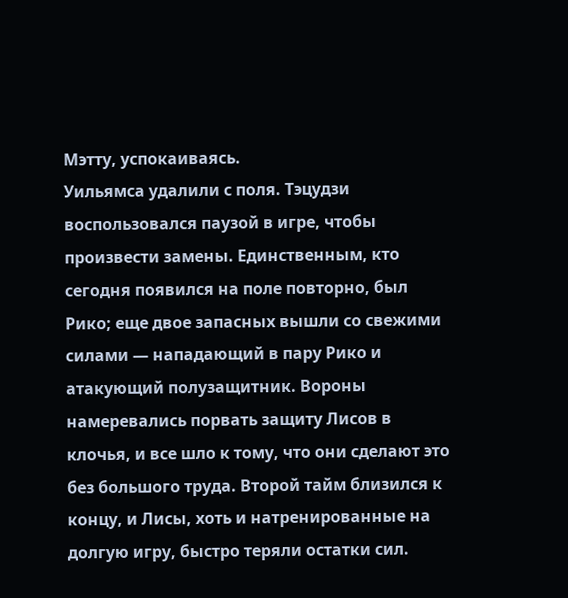Мэтту, успокаиваясь.
Уильямса удалили с поля. Тэцудзи воспользовался паузой в игре, чтобы произвести замены. Единственным, кто сегодня появился на поле повторно, был Рико; еще двое запасных вышли со свежими силами — нападающий в пару Рико и атакующий полузащитник. Вороны намеревались порвать защиту Лисов в клочья, и все шло к тому, что они сделают это без большого труда. Второй тайм близился к концу, и Лисы, хоть и натренированные на долгую игру, быстро теряли остатки сил.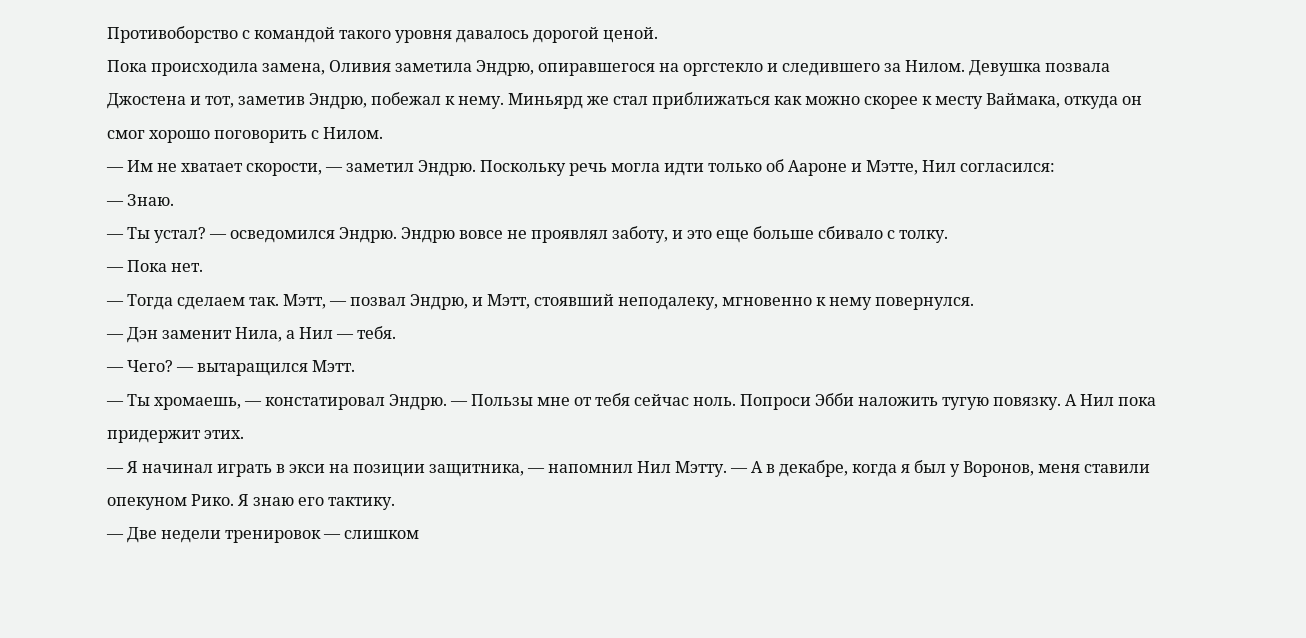Противоборство с командой такого уровня давалось дорогой ценой.
Пока происходила замена, Оливия заметила Эндрю, опиравшегося на оргстекло и следившего за Нилом. Девушка позвала Джостена и тот, заметив Эндрю, побежал к нему. Миньярд же стал приближаться как можно скорее к месту Ваймака, откуда он смог хорошо поговорить с Нилом.
— Им не хватает скорости, — заметил Эндрю. Поскольку речь могла идти только об Аароне и Мэтте, Нил согласился:
— Знаю.
— Ты устал? — осведомился Эндрю. Эндрю вовсе не проявлял заботу, и это еще больше сбивало с толку.
— Пока нет.
— Тогда сделаем так. Мэтт, — позвал Эндрю, и Мэтт, стоявший неподалеку, мгновенно к нему повернулся.
— Дэн заменит Нила, а Нил — тебя.
— Чего? — вытаращился Мэтт.
— Ты хромаешь, — констатировал Эндрю. — Пользы мне от тебя сейчас ноль. Попроси Эбби наложить тугую повязку. А Нил пока придержит этих.
— Я начинал играть в экси на позиции защитника, — напомнил Нил Мэтту. — А в декабре, когда я был у Воронов, меня ставили опекуном Рико. Я знаю его тактику.
— Две недели тренировок — слишком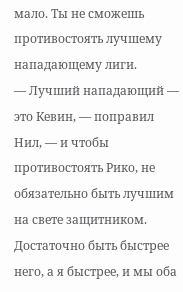мало. Ты не сможешь противостоять лучшему нападающему лиги.
— Лучший нападающий — это Кевин, — поправил Нил, — и чтобы противостоять Рико, не обязательно быть лучшим на свете защитником. Достаточно быть быстрее него, а я быстрее, и мы оба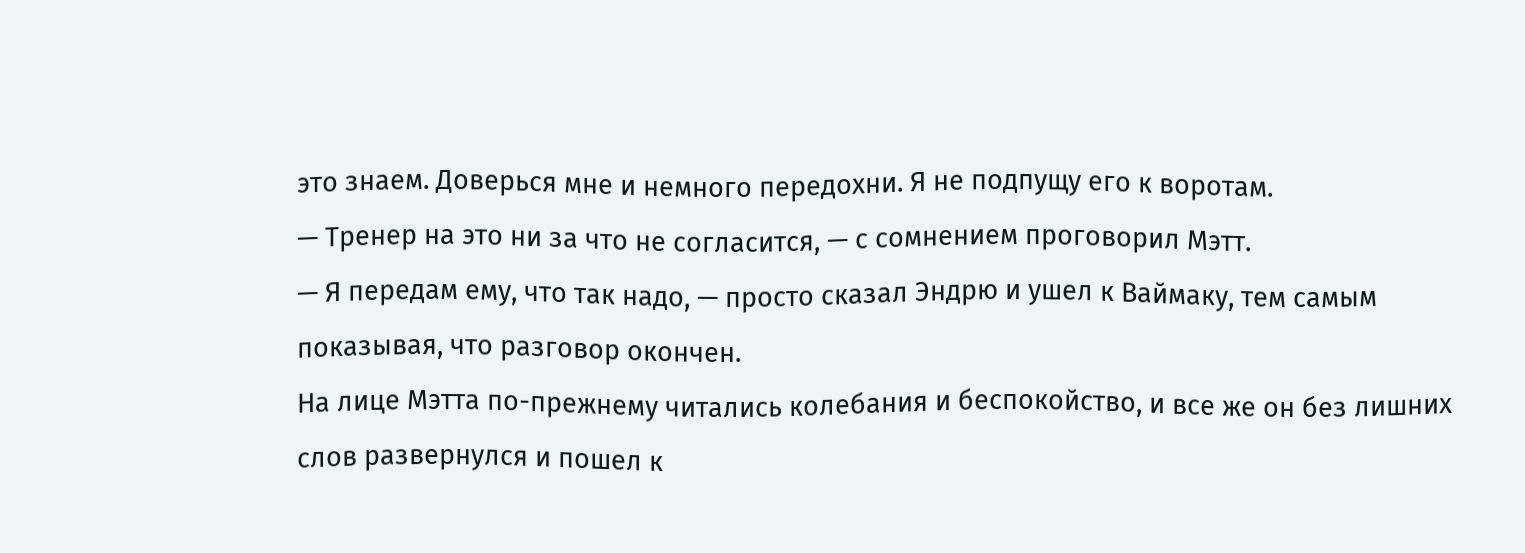это знаем. Доверься мне и немного передохни. Я не подпущу его к воротам.
— Тренер на это ни за что не согласится, — с сомнением проговорил Мэтт.
— Я передам ему, что так надо, — просто сказал Эндрю и ушел к Ваймаку, тем самым показывая, что разговор окончен.
На лице Мэтта по-прежнему читались колебания и беспокойство, и все же он без лишних слов развернулся и пошел к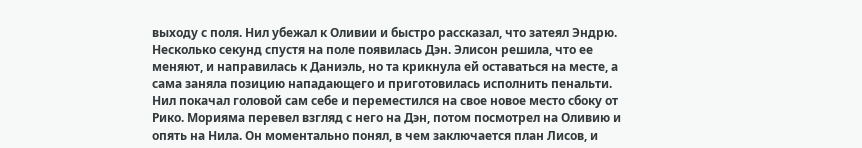выходу с поля. Нил убежал к Оливии и быстро рассказал, что затеял Эндрю. Несколько секунд спустя на поле появилась Дэн. Элисон решила, что ее меняют, и направилась к Даниэль, но та крикнула ей оставаться на месте, а сама заняла позицию нападающего и приготовилась исполнить пенальти.
Нил покачал головой сам себе и переместился на свое новое место сбоку от Рико. Морияма перевел взгляд с него на Дэн, потом посмотрел на Оливию и опять на Нила. Он моментально понял, в чем заключается план Лисов, и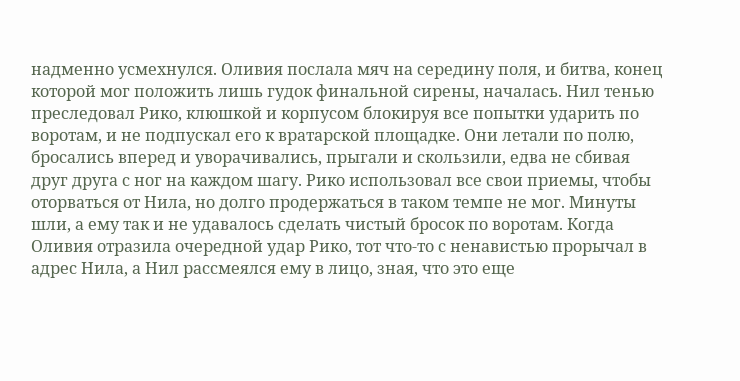надменно усмехнулся. Оливия послала мяч на середину поля, и битва, конец которой мог положить лишь гудок финальной сирены, началась. Нил тенью преследовал Рико, клюшкой и корпусом блокируя все попытки ударить по воротам, и не подпускал его к вратарской площадке. Они летали по полю, бросались вперед и уворачивались, прыгали и скользили, едва не сбивая друг друга с ног на каждом шагу. Рико использовал все свои приемы, чтобы оторваться от Нила, но долго продержаться в таком темпе не мог. Минуты шли, а ему так и не удавалось сделать чистый бросок по воротам. Когда Оливия отразила очередной удар Рико, тот что-то с ненавистью прорычал в адрес Нила, а Нил рассмеялся ему в лицо, зная, что это еще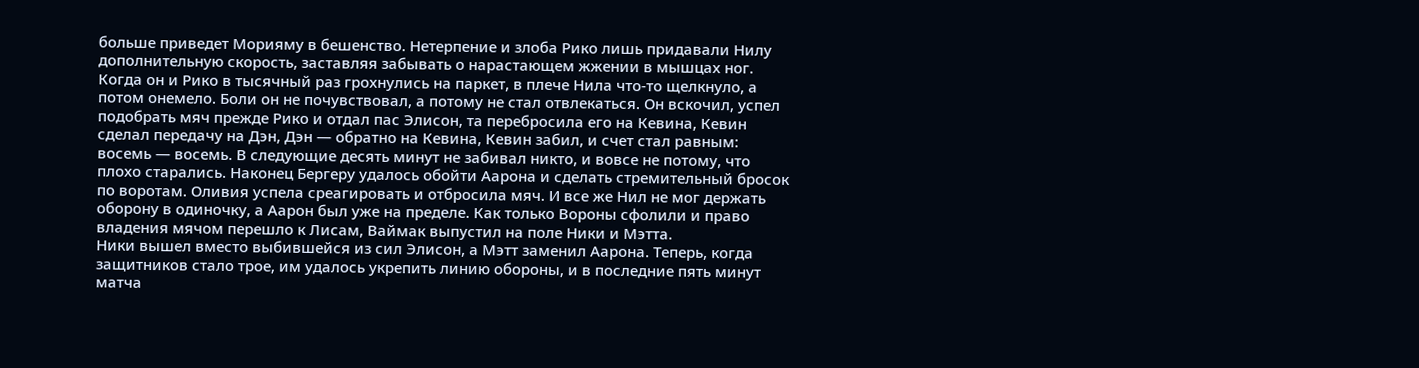больше приведет Морияму в бешенство. Нетерпение и злоба Рико лишь придавали Нилу дополнительную скорость, заставляя забывать о нарастающем жжении в мышцах ног. Когда он и Рико в тысячный раз грохнулись на паркет, в плече Нила что-то щелкнуло, а потом онемело. Боли он не почувствовал, а потому не стал отвлекаться. Он вскочил, успел подобрать мяч прежде Рико и отдал пас Элисон, та перебросила его на Кевина, Кевин сделал передачу на Дэн, Дэн — обратно на Кевина, Кевин забил, и счет стал равным: восемь — восемь. В следующие десять минут не забивал никто, и вовсе не потому, что плохо старались. Наконец Бергеру удалось обойти Аарона и сделать стремительный бросок по воротам. Оливия успела среагировать и отбросила мяч. И все же Нил не мог держать оборону в одиночку, а Аарон был уже на пределе. Как только Вороны сфолили и право владения мячом перешло к Лисам, Ваймак выпустил на поле Ники и Мэтта.
Ники вышел вместо выбившейся из сил Элисон, а Мэтт заменил Аарона. Теперь, когда защитников стало трое, им удалось укрепить линию обороны, и в последние пять минут матча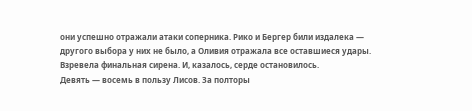они успешно отражали атаки соперника. Рико и Бергер били издалека — другого выбора у них не было, а Оливия отражала все оставшиеся удары.
Взревела финальная сирена. И, казалось, серде остановилось.
Девять — восемь в пользу Лисов. За полторы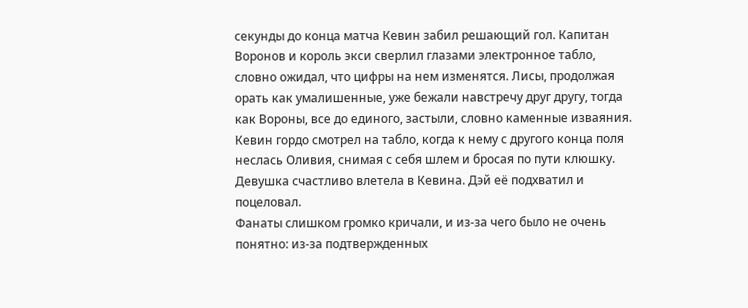секунды до конца матча Кевин забил решающий гол. Капитан Воронов и король экси сверлил глазами электронное табло, словно ожидал, что цифры на нем изменятся. Лисы, продолжая орать как умалишенные, уже бежали навстречу друг другу, тогда как Вороны, все до единого, застыли, словно каменные изваяния.
Кевин гордо смотрел на табло, когда к нему с другого конца поля неслась Оливия, снимая с себя шлем и бросая по пути клюшку. Девушка счастливо влетела в Кевина. Дэй её подхватил и поцеловал.
Фанаты слишком громко кричали, и из-за чего было не очень понятно: из-за подтвержденных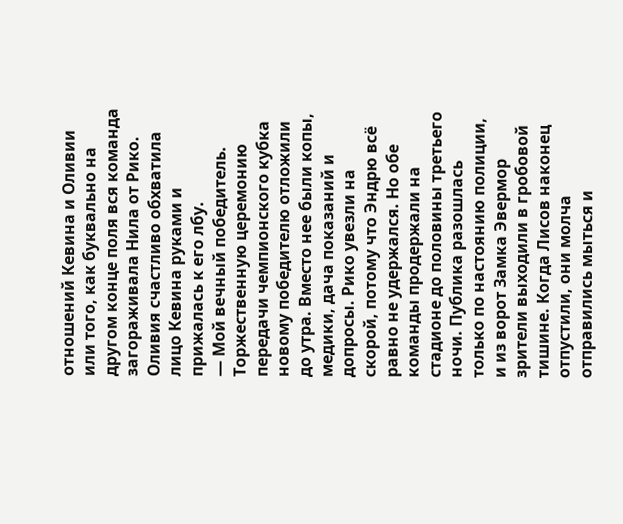отношений Кевина и Оливии или того, как буквально на другом конце поля вся команда загораживала Нила от Рико.
Оливия счастливо обхватила лицо Кевина руками и прижалась к его лбу.
— Мой вечный победитель.
Торжественную церемонию передачи чемпионского кубка новому победителю отложили до утра. Вместо нее были копы, медики, дача показаний и допросы. Рико увезли на скорой, потому что Эндрю всё равно не удержался. Но обе команды продержали на стадионе до половины третьего ночи. Публика разошлась только по настоянию полиции, и из ворот Замка Эвермор зрители выходили в гробовой тишине. Когда Лисов наконец отпустили, они молча отправились мыться и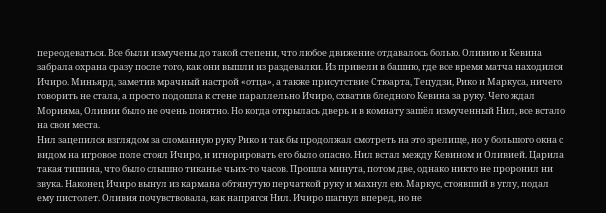переодеваться. Все были измучены до такой степени, что любое движение отдавалось болью. Оливию и Кевина забрала охрана сразу после того, как они вышли из раздевалки. Из привели в башню, где все время матча находился Ичиро. Миньярд, заметив мрачный настрой «отца», а также присутствие Стюарта, Тецудзи, Рико и Маркуса, ничего говорить не стала, а просто подошла к стене параллельно Ичиро, схватив бледного Кевина за руку. Чего ждал Морияма, Оливии было не очень понятно. Но когда открылась дверь и в комнату зашёл измученный Нил, все встало на свои места.
Нил зацепился взглядом за сломанную руку Рико и так бы продолжал смотреть на это зрелище, но у большого окна с видом на игровое поле стоял Ичиро, и игнорировать его было опасно. Нил встал между Кевином и Оливией. Царила такая тишина, что было слышно тиканье чьих-то часов. Прошла минута, потом две, однако никто не проронил ни звука. Наконец Ичиро вынул из кармана обтянутую перчаткой руку и махнул ею. Маркус, стоявший в углу, подал ему пистолет. Оливия почувствовала, как напрягся Нил. Ичиро шагнул вперед, но не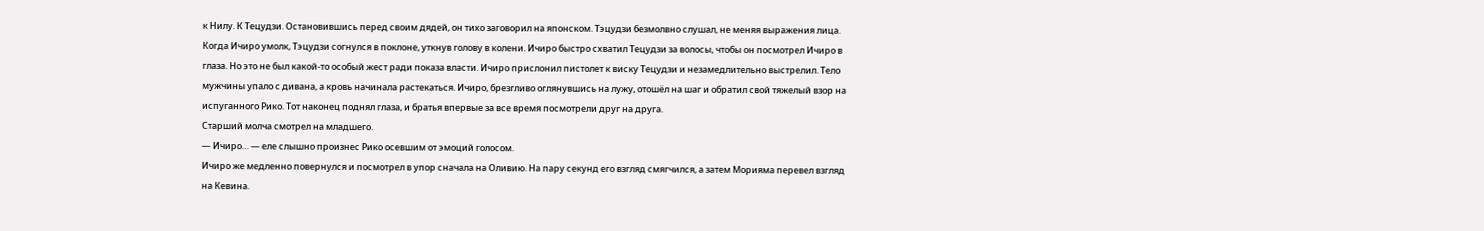к Нилу. К Тецудзи. Остановившись перед своим дядей, он тихо заговорил на японском. Тэцудзи безмолвно слушал, не меняя выражения лица. Когда Ичиро умолк, Тэцудзи согнулся в поклоне, уткнув голову в колени. Ичиро быстро схватил Тецудзи за волосы, чтобы он посмотрел Ичиро в глаза. Но это не был какой-то особый жест ради показа власти. Ичиро прислонил пистолет к виску Тецудзи и незамедлительно выстрелил. Тело мужчины упало с дивана, а кровь начинала растекаться. Ичиро, брезгливо оглянувшись на лужу, отошёл на шаг и обратил свой тяжелый взор на испуганного Рико. Тот наконец поднял глаза, и братья впервые за все время посмотрели друг на друга.
Старший молча смотрел на младшего.
— Ичиро… — еле слышно произнес Рико осевшим от эмоций голосом.
Ичиро же медленно повернулся и посмотрел в упор сначала на Оливию. На пару секунд его взгляд смягчился, а затем Морияма перевел взгляд на Кевина.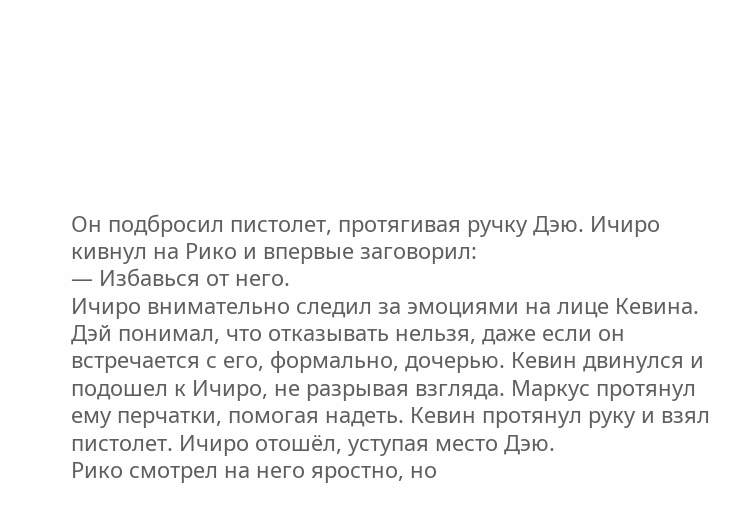Он подбросил пистолет, протягивая ручку Дэю. Ичиро кивнул на Рико и впервые заговорил:
— Избавься от него.
Ичиро внимательно следил за эмоциями на лице Кевина. Дэй понимал, что отказывать нельзя, даже если он встречается с его, формально, дочерью. Кевин двинулся и подошел к Ичиро, не разрывая взгляда. Маркус протянул ему перчатки, помогая надеть. Кевин протянул руку и взял пистолет. Ичиро отошёл, уступая место Дэю.
Рико смотрел на него яростно, но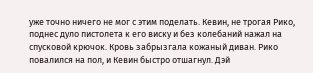уже точно ничего не мог с этим поделать. Кевин, не трогая Рико, поднес дуло пистолета к его виску и без колебаний нажал на спусковой крючок. Кровь забрызгала кожаный диван. Рико повалился на пол, и Кевин быстро отшагнул. Дэй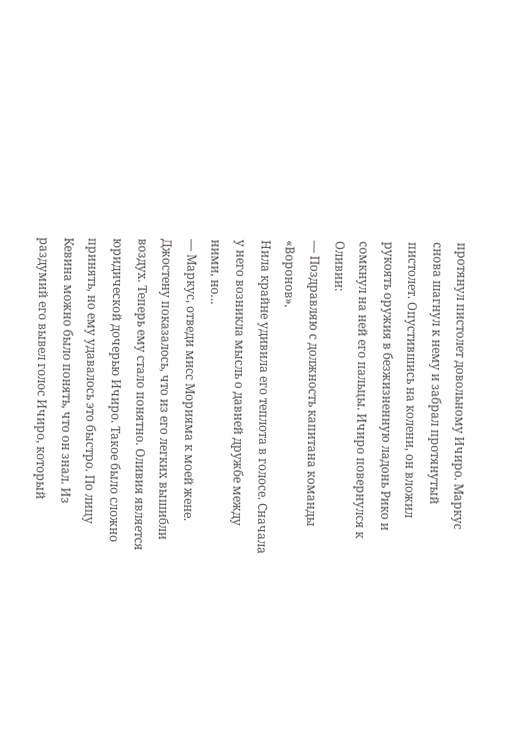протянул пистолет довольному Ичиро. Маркус снова шагнул к нему и забрал протянутый пистолет. Опустившись на колени, он вложил рукоять оружия в безжизненную ладонь Рико и сомкнул на ней его пальцы. Ичиро повернулся к Оливии:
— Поздравляю с должность капитана команды «Воронов».
Нила крайне удивила его теплота в голосе. Сначала у него возникла мысль о давней дружбе между ними, но…
— Маркус, отведи мисс Морияма к моей жене.
Джостену показалось, что из его легких вышибли воздух. Теперь ему стало понятно. Оливия является юридической дочерью Ичиро. Такое было сложно принять, но ему удавалось это быстро. По лицу Кевина можно было понять, что он знал. Из раздумий его вывел голос Ичиро, который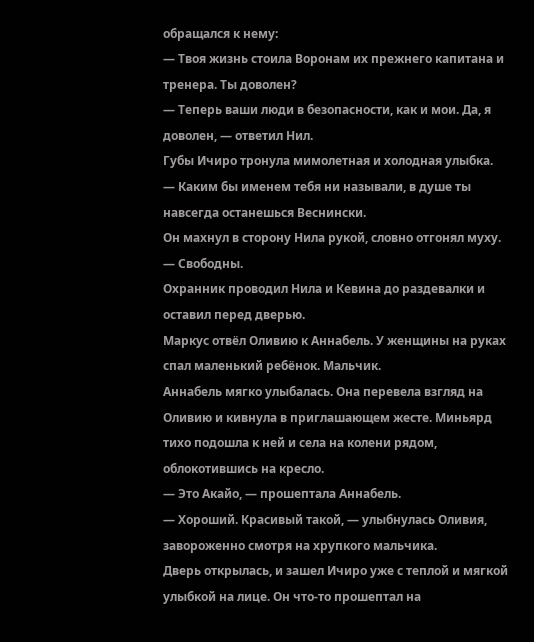обращался к нему:
— Твоя жизнь стоила Воронам их прежнего капитана и тренера. Ты доволен?
— Теперь ваши люди в безопасности, как и мои. Да, я доволен, — ответил Нил.
Губы Ичиро тронула мимолетная и холодная улыбка.
— Каким бы именем тебя ни называли, в душе ты навсегда останешься Веснински.
Он махнул в сторону Нила рукой, словно отгонял муху.
— Свободны.
Охранник проводил Нила и Кевина до раздевалки и оставил перед дверью.
Маркус отвёл Оливию к Аннабель. У женщины на руках спал маленький ребёнок. Мальчик.
Аннабель мягко улыбалась. Она перевела взгляд на Оливию и кивнула в приглашающем жесте. Миньярд тихо подошла к ней и села на колени рядом, облокотившись на кресло.
— Это Акайо, — прошептала Аннабель.
— Хороший. Красивый такой, — улыбнулась Оливия, завороженно смотря на хрупкого мальчика.
Дверь открылась, и зашел Ичиро уже с теплой и мягкой улыбкой на лице. Он что-то прошептал на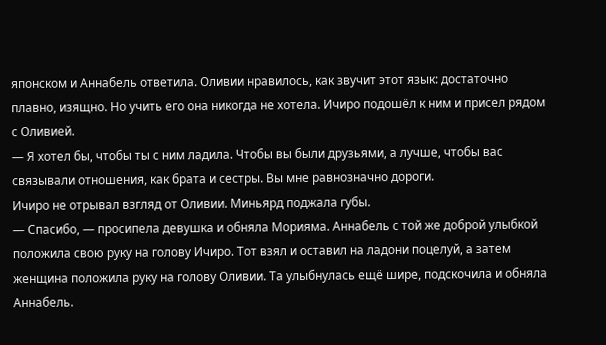японском и Аннабель ответила. Оливии нравилось, как звучит этот язык: достаточно плавно, изящно. Но учить его она никогда не хотела. Ичиро подошёл к ним и присел рядом с Оливией.
— Я хотел бы, чтобы ты с ним ладила. Чтобы вы были друзьями, а лучше, чтобы вас связывали отношения, как брата и сестры. Вы мне равнозначно дороги.
Ичиро не отрывал взгляд от Оливии. Миньярд поджала губы.
— Спасибо, — просипела девушка и обняла Морияма. Аннабель с той же доброй улыбкой положила свою руку на голову Ичиро. Тот взял и оставил на ладони поцелуй, а затем женщина положила руку на голову Оливии. Та улыбнулась ещё шире, подскочила и обняла Аннабель.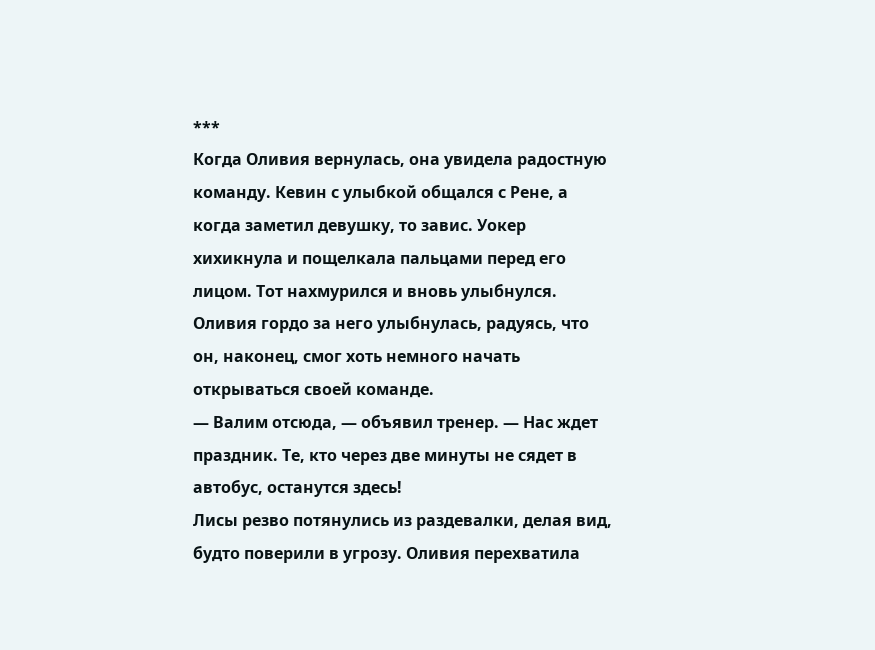***
Когда Оливия вернулась, она увидела радостную команду. Кевин с улыбкой общался с Рене, а когда заметил девушку, то завис. Уокер хихикнула и пощелкала пальцами перед его лицом. Тот нахмурился и вновь улыбнулся. Оливия гордо за него улыбнулась, радуясь, что он, наконец, смог хоть немного начать открываться своей команде.
— Валим отсюда, — объявил тренер. — Нас ждет праздник. Те, кто через две минуты не сядет в автобус, останутся здесь!
Лисы резво потянулись из раздевалки, делая вид, будто поверили в угрозу. Оливия перехватила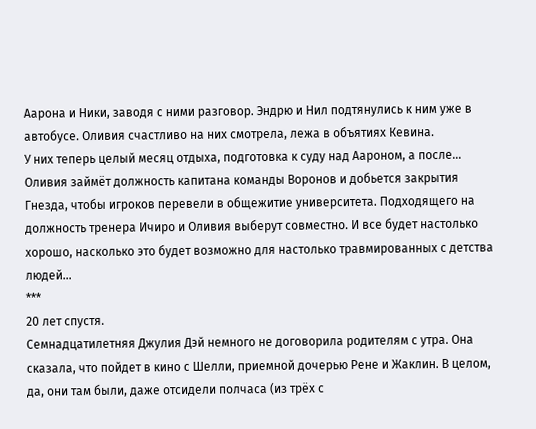Аарона и Ники, заводя с ними разговор. Эндрю и Нил подтянулись к ним уже в автобусе. Оливия счастливо на них смотрела, лежа в объятиях Кевина.
У них теперь целый месяц отдыха, подготовка к суду над Аароном, а после…
Оливия займёт должность капитана команды Воронов и добьется закрытия Гнезда, чтобы игроков перевели в общежитие университета. Подходящего на должность тренера Ичиро и Оливия выберут совместно. И все будет настолько хорошо, насколько это будет возможно для настолько травмированных с детства людей…
***
20 лет спустя.
Семнадцатилетняя Джулия Дэй немного не договорила родителям с утра. Она сказала, что пойдет в кино с Шелли, приемной дочерью Рене и Жаклин. В целом, да, они там были, даже отсидели полчаса (из трёх с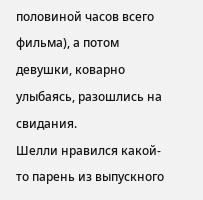половиной часов всего фильма), а потом девушки, коварно улыбаясь, разошлись на свидания.
Шелли нравился какой-то парень из выпускного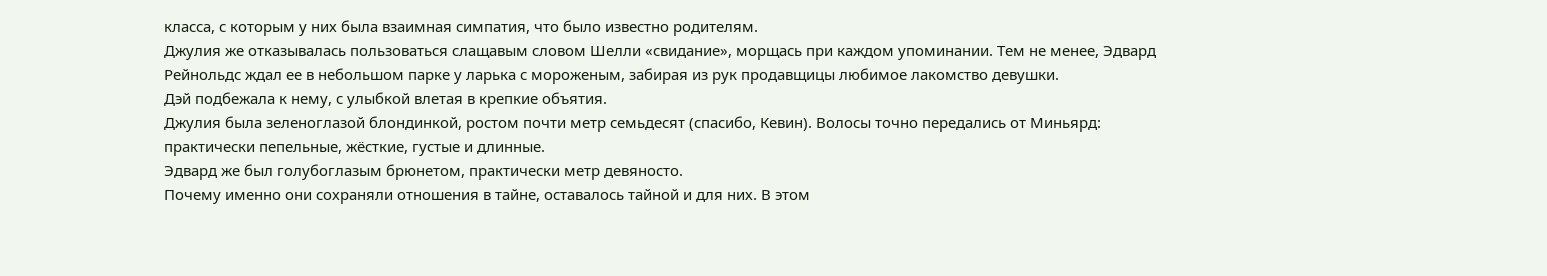класса, с которым у них была взаимная симпатия, что было известно родителям.
Джулия же отказывалась пользоваться слащавым словом Шелли «свидание», морщась при каждом упоминании. Тем не менее, Эдвард Рейнольдс ждал ее в небольшом парке у ларька с мороженым, забирая из рук продавщицы любимое лакомство девушки.
Дэй подбежала к нему, с улыбкой влетая в крепкие объятия.
Джулия была зеленоглазой блондинкой, ростом почти метр семьдесят (спасибо, Кевин). Волосы точно передались от Миньярд: практически пепельные, жёсткие, густые и длинные.
Эдвард же был голубоглазым брюнетом, практически метр девяносто.
Почему именно они сохраняли отношения в тайне, оставалось тайной и для них. В этом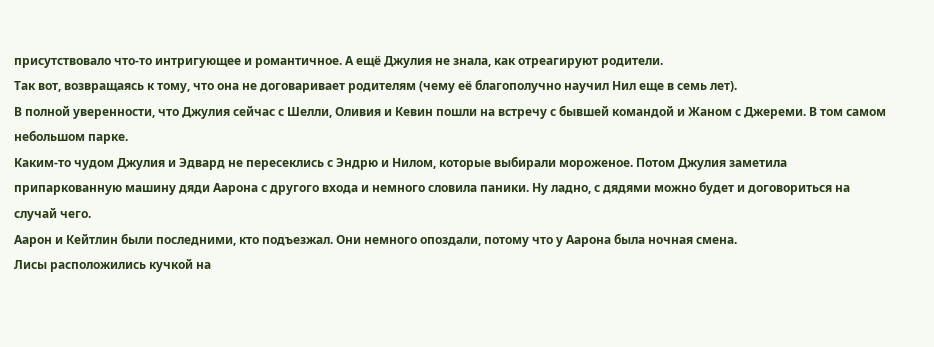присутствовало что-то интригующее и романтичное. А ещё Джулия не знала, как отреагируют родители.
Так вот, возвращаясь к тому, что она не договаривает родителям (чему её благополучно научил Нил еще в семь лет).
В полной уверенности, что Джулия сейчас с Шелли, Оливия и Кевин пошли на встречу с бывшей командой и Жаном с Джереми. В том самом небольшом парке.
Каким-то чудом Джулия и Эдвард не пересеклись с Эндрю и Нилом, которые выбирали мороженое. Потом Джулия заметила припаркованную машину дяди Аарона с другого входа и немного словила паники. Ну ладно, с дядями можно будет и договориться на случай чего.
Аарон и Кейтлин были последними, кто подъезжал. Они немного опоздали, потому что у Аарона была ночная смена.
Лисы расположились кучкой на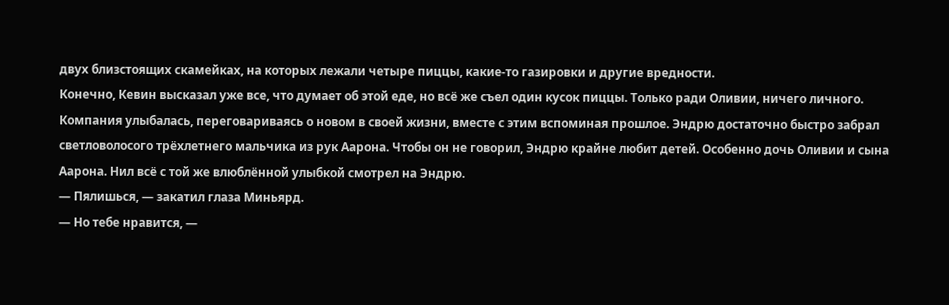двух близстоящих скамейках, на которых лежали четыре пиццы, какие-то газировки и другие вредности.
Конечно, Кевин высказал уже все, что думает об этой еде, но всё же съел один кусок пиццы. Только ради Оливии, ничего личного.
Компания улыбалась, переговариваясь о новом в своей жизни, вместе с этим вспоминая прошлое. Эндрю достаточно быстро забрал светловолосого трёхлетнего мальчика из рук Аарона. Чтобы он не говорил, Эндрю крайне любит детей. Особенно дочь Оливии и сына Аарона. Нил всё с той же влюблённой улыбкой смотрел на Эндрю.
— Пялишься, — закатил глаза Миньярд.
— Но тебе нравится, —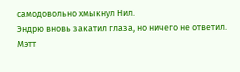самодовольно хмыкнул Нил.
Эндрю вновь закатил глаза, но ничего не ответил.
Мэтт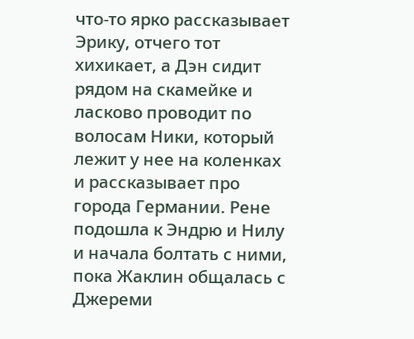что-то ярко рассказывает Эрику, отчего тот хихикает, а Дэн сидит рядом на скамейке и ласково проводит по волосам Ники, который лежит у нее на коленках и рассказывает про города Германии. Рене подошла к Эндрю и Нилу и начала болтать с ними, пока Жаклин общалась с Джереми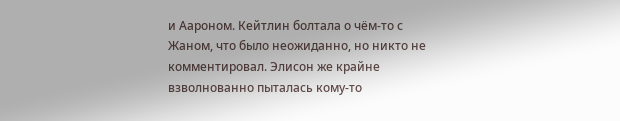и Аароном. Кейтлин болтала о чём-то с Жаном, что было неожиданно, но никто не комментировал. Элисон же крайне взволнованно пыталась кому-то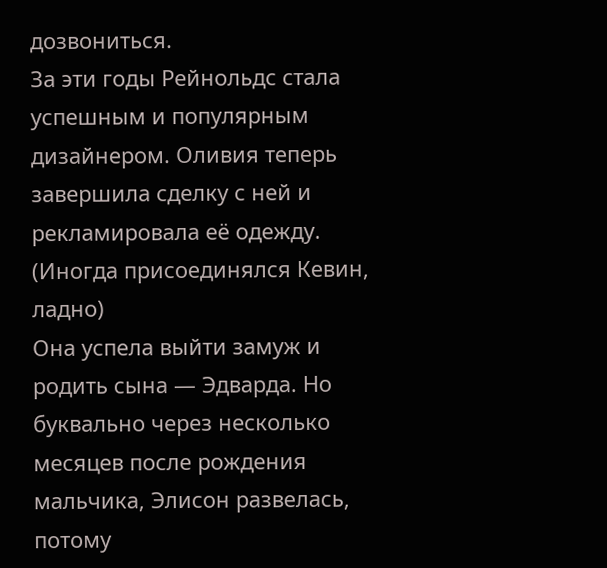дозвониться.
За эти годы Рейнольдс стала успешным и популярным дизайнером. Оливия теперь завершила сделку с ней и рекламировала её одежду. (Иногда присоединялся Кевин, ладно)
Она успела выйти замуж и родить сына — Эдварда. Но буквально через несколько месяцев после рождения мальчика, Элисон развелась, потому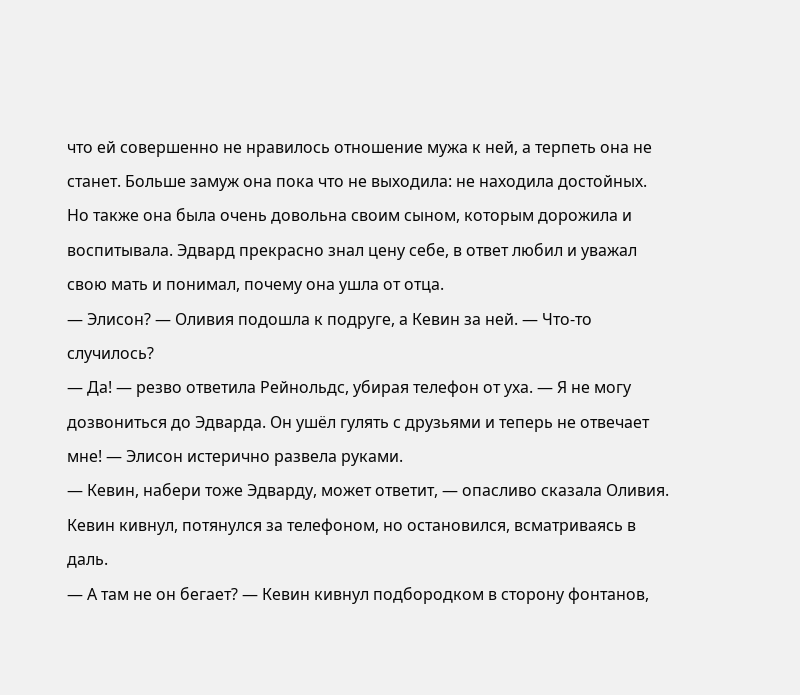что ей совершенно не нравилось отношение мужа к ней, а терпеть она не станет. Больше замуж она пока что не выходила: не находила достойных. Но также она была очень довольна своим сыном, которым дорожила и воспитывала. Эдвард прекрасно знал цену себе, в ответ любил и уважал свою мать и понимал, почему она ушла от отца.
— Элисон? — Оливия подошла к подруге, а Кевин за ней. — Что-то случилось?
— Да! — резво ответила Рейнольдс, убирая телефон от уха. — Я не могу дозвониться до Эдварда. Он ушёл гулять с друзьями и теперь не отвечает мне! — Элисон истерично развела руками.
— Кевин, набери тоже Эдварду, может ответит, — опасливо сказала Оливия.
Кевин кивнул, потянулся за телефоном, но остановился, всматриваясь в даль.
— А там не он бегает? — Кевин кивнул подбородком в сторону фонтанов,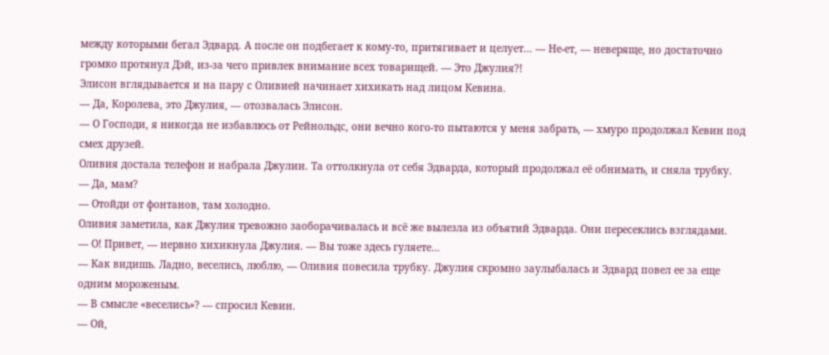между которыми бегал Эдвард. А после он подбегает к кому-то, притягивает и целует… — Не-ет, — неверяще, но достаточно громко протянул Дэй, из-за чего привлек внимание всех товарищей. — Это Джулия?!
Элисон вглядывается и на пару с Оливией начинает хихикать над лицом Кевина.
— Да, Королева, это Джулия, — отозвалась Элисон.
— О Господи, я никогда не избавлюсь от Рейнольдс, они вечно кого-то пытаются у меня забрать, — хмуро продолжал Кевин под смех друзей.
Оливия достала телефон и набрала Джулии. Та оттолкнула от себя Эдварда, который продолжал её обнимать, и сняла трубку.
— Да, мам?
— Отойди от фонтанов, там холодно.
Оливия заметила, как Джулия тревожно заоборачивалась и всё же вылезла из объятий Эдварда. Они пересеклись взглядами.
— О! Привет, — нервно хихикнула Джулия. — Вы тоже здесь гуляете…
— Как видишь. Ладно, веселись, люблю, — Оливия повесила трубку. Джулия скромно заулыбалась и Эдвард повел ее за еще одним мороженым.
— В смысле «веселись»? — спросил Кевин.
— Ой,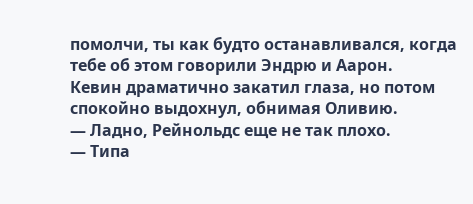помолчи, ты как будто останавливался, когда тебе об этом говорили Эндрю и Аарон.
Кевин драматично закатил глаза, но потом спокойно выдохнул, обнимая Оливию.
— Ладно, Рейнольдс еще не так плохо.
— Типа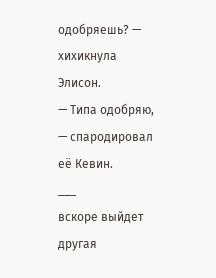одобряешь? — хихикнула Элисон.
— Типа одобряю, — спародировал её Кевин.
___
вскоре выйдет другая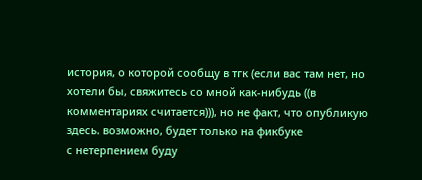история, о которой сообщу в тгк (если вас там нет, но хотели бы, свяжитесь со мной как-нибудь ((в комментариях считается))), но не факт, что опубликую здесь. возможно, будет только на фикбуке
с нетерпением буду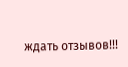ждать отзывов!!!